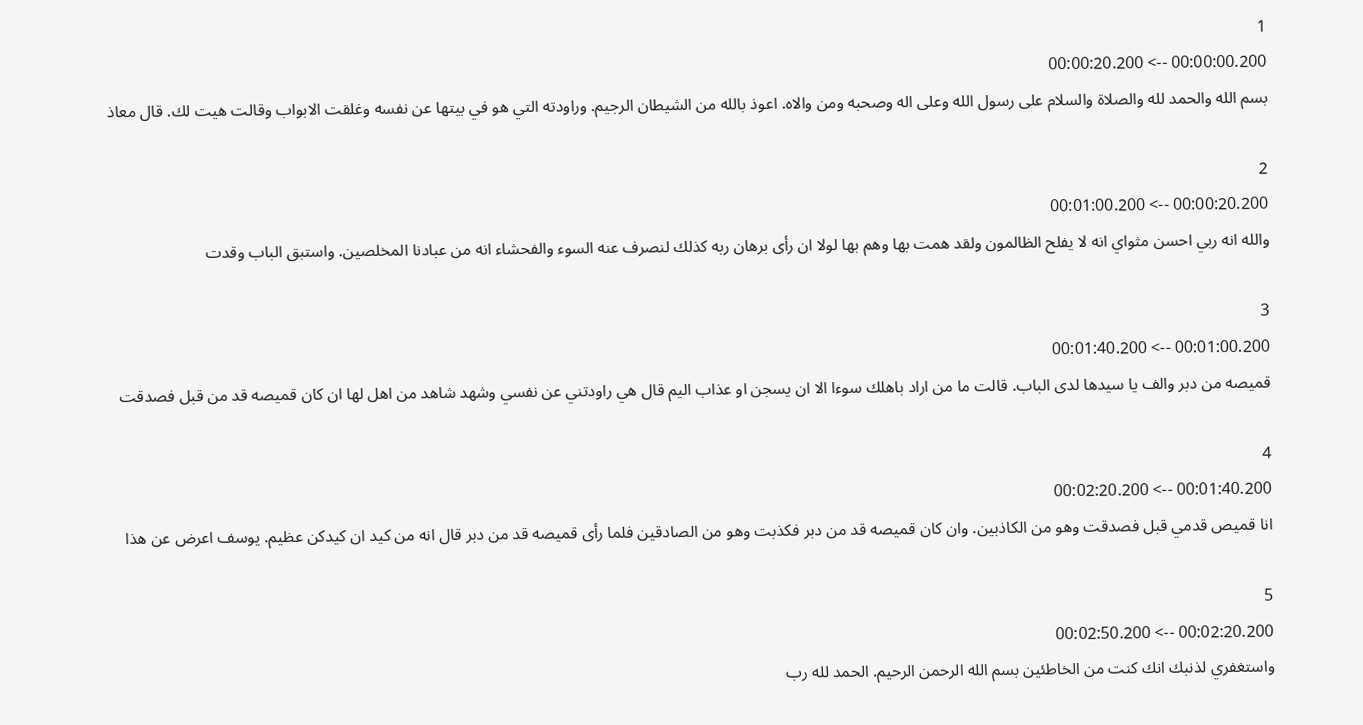1
00:00:00.200 --> 00:00:20.200
بسم الله والحمد لله والصلاة والسلام على رسول الله وعلى اله وصحبه ومن والاه. اعوذ بالله من الشيطان الرجيم. وراودته التي هو في بيتها عن نفسه وغلقت الابواب وقالت هيت لك. قال معاذ

2
00:00:20.200 --> 00:01:00.200
والله انه ربي احسن مثواي انه لا يفلح الظالمون ولقد همت بها وهم بها لولا ان رأى برهان ربه كذلك لنصرف عنه السوء والفحشاء انه من عبادنا المخلصين. واستبق الباب وقدت

3
00:01:00.200 --> 00:01:40.200
قميصه من دبر والف يا سيدها لدى الباب. قالت ما من اراد باهلك سوءا الا ان يسجن او عذاب اليم قال هي راودتني عن نفسي وشهد شاهد من اهل لها ان كان قميصه قد من قبل فصدقت

4
00:01:40.200 --> 00:02:20.200
انا قميص قدمي قبل فصدقت وهو من الكاذبين. وان كان قميصه قد من دبر فكذبت وهو من الصادقين فلما رأى قميصه قد من دبر قال انه من كيد ان كيدكن عظيم. يوسف اعرض عن هذا

5
00:02:20.200 --> 00:02:50.200
واستغفري لذنبك انك كنت من الخاطئين بسم الله الرحمن الرحيم. الحمد لله رب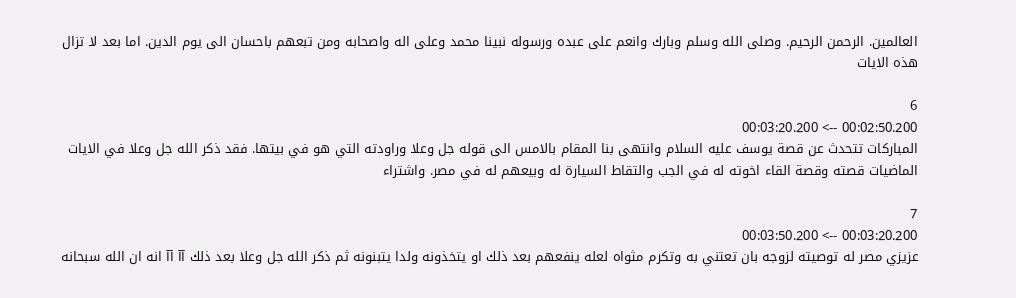العالمين. الرحمن الرحيم. وصلى الله وسلم وبارك وانعم على عبده ورسوله نبينا محمد وعلى اله واصحابه ومن تبعهم باحسان الى يوم الدين. اما بعد لا تزال هذه الايات

6
00:02:50.200 --> 00:03:20.200
المباركات تتحدث عن قصة يوسف عليه السلام وانتهى بنا المقام بالامس الى قوله جل وعلا وراودته التي هو في بيتها. فقد ذكر الله جل وعلا في الايات الماضيات قصته وقصة القاء اخوته له في الجب والتقاط السيارة له وبيعهم له في مصر. واشتراء

7
00:03:20.200 --> 00:03:50.200
عزيزي مصر له توصيته لزوجه بان تعتني به وتكرم مثواه لعله ينفعهم بعد ذلك او يتخذونه ولدا يتبنونه ثم ذكر الله جل وعلا بعد ذلك آآ آآ انه ان الله سبحانه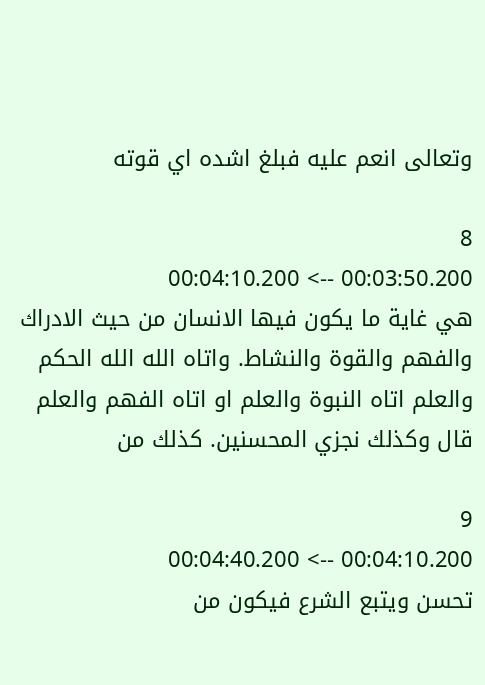وتعالى انعم عليه فبلغ اشده اي قوته

8
00:03:50.200 --> 00:04:10.200
هي غاية ما يكون فيها الانسان من حيث الادراك والفهم والقوة والنشاط. واتاه الله الله الحكم والعلم اتاه النبوة والعلم او اتاه الفهم والعلم قال وكذلك نجزي المحسنين. كذلك من

9
00:04:10.200 --> 00:04:40.200
تحسن ويتبع الشرع فيكون من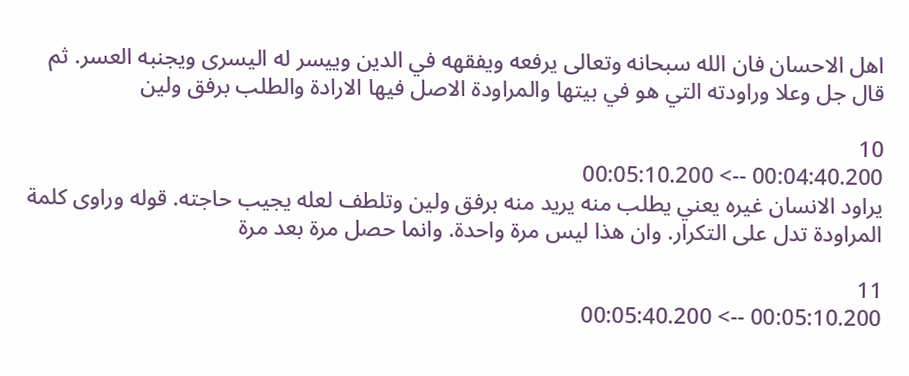اهل الاحسان فان الله سبحانه وتعالى يرفعه ويفقهه في الدين وييسر له اليسرى ويجنبه العسر. ثم قال جل وعلا وراودته التي هو في بيتها والمراودة الاصل فيها الارادة والطلب برفق ولين

10
00:04:40.200 --> 00:05:10.200
يراود الانسان غيره يعني يطلب منه يريد منه برفق ولين وتلطف لعله يجيب حاجته. قوله وراوى كلمة المراودة تدل على التكرار. وان هذا ليس مرة واحدة. وانما حصل مرة بعد مرة

11
00:05:10.200 --> 00:05:40.200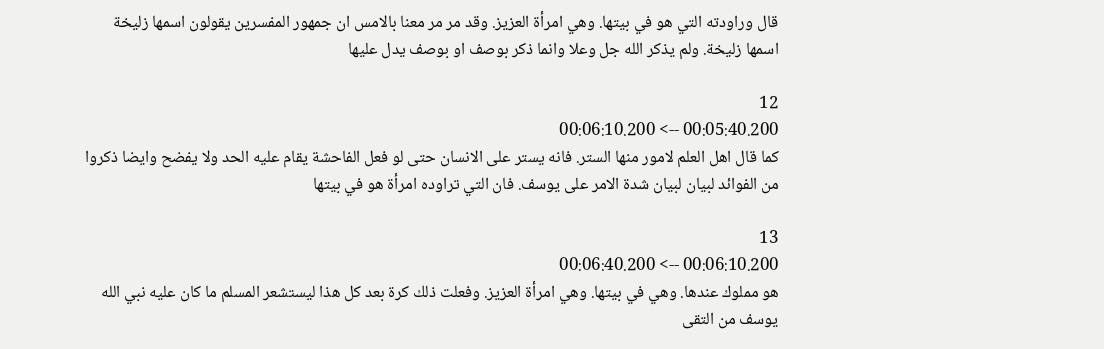قال وراودته التي هو في بيتها. وهي امرأة العزيز. وقد مر مر معنا بالامس ان جمهور المفسرين يقولون اسمها زليخة اسمها زليخة. ولم يذكر الله جل وعلا وانما ذكر بوصف او بوصف يدل عليها

12
00:05:40.200 --> 00:06:10.200
كما قال اهل العلم لامور منها الستر. فانه يستر على الانسان حتى لو فعل الفاحشة يقام عليه الحد ولا يفضح وايضا ذكروا من الفوائد لبيان لبيان شدة الامر على يوسف. فان التي تراوده امرأة هو في بيتها

13
00:06:10.200 --> 00:06:40.200
هو مملوك عندها. وهي في بيتها. وهي امرأة العزيز. وفعلت ذلك كرة بعد كل هذا ليستشعر المسلم ما كان عليه نبي الله يوسف من التقى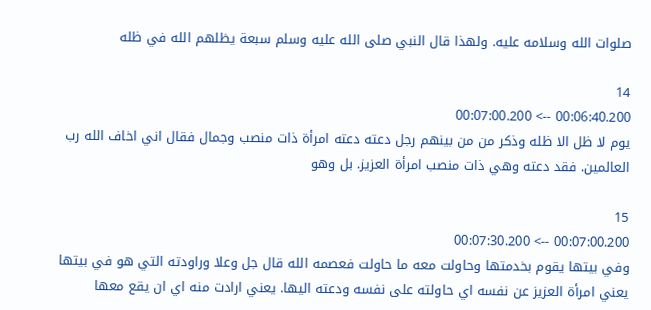صلوات الله وسلامه عليه. ولهذا قال النبي صلى الله عليه وسلم سبعة يظلهم الله في ظله

14
00:06:40.200 --> 00:07:00.200
يوم لا ظل الا ظله وذكر من من بينهم رجل دعته دعته امرأة ذات منصب وجمال فقال اني اخاف الله رب العالمين. فقد دعته وهي ذات منصب امرأة العزيز. بل وهو

15
00:07:00.200 --> 00:07:30.200
وفي بيتها يقوم بخدمتها وحاولت معه ما حاولت فعصمه الله قال جل وعلا وراودته التي هو في بيتها يعني امرأة العزيز عن نفسه اي حاولته على نفسه ودعته اليها. يعني ارادت منه اي ان يقع معها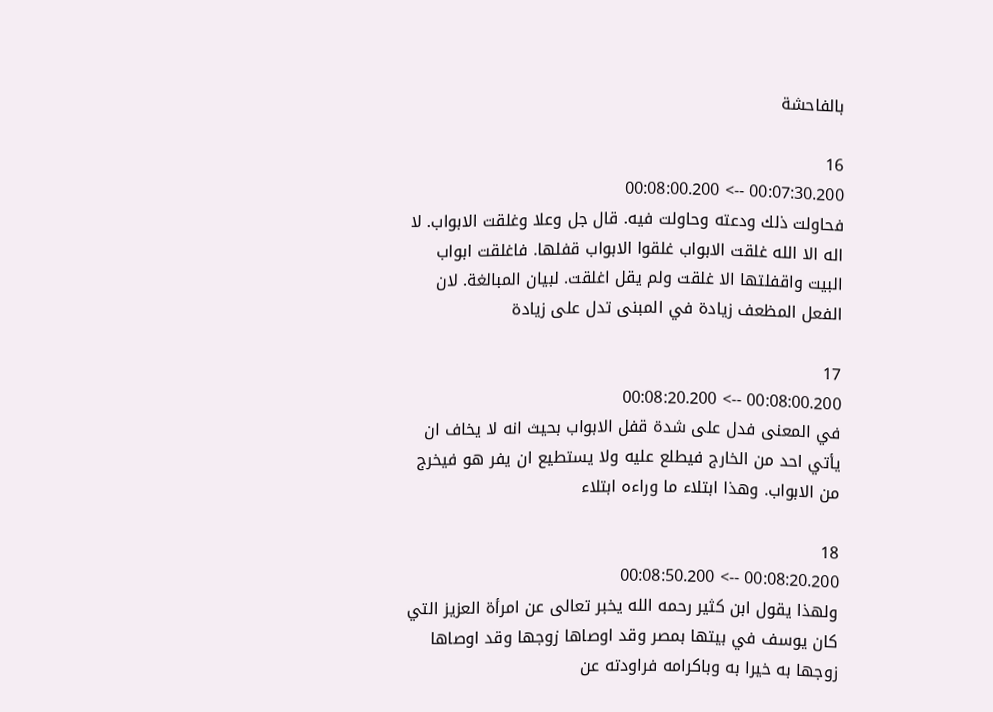بالفاحشة

16
00:07:30.200 --> 00:08:00.200
فحاولت ذلك ودعته وحاولت فيه. قال جل وعلا وغلقت الابواب. لا اله الا الله غلقت الابواب غلقوا الابواب قفلها. فاغلقت ابواب البيت واقفلتها الا غلقت ولم يقل اغلقت. لبيان المبالغة. لان الفعل المظعف زيادة في المبنى تدل على زيادة

17
00:08:00.200 --> 00:08:20.200
في المعنى فدل على شدة قفل الابواب بحيث انه لا يخاف ان يأتي احد من الخارج فيطلع عليه ولا يستطيع ان يفر هو فيخرج من الابواب. وهذا ابتلاء ما وراءه ابتلاء

18
00:08:20.200 --> 00:08:50.200
ولهذا يقول ابن كثير رحمه الله يخبر تعالى عن امرأة العزيز التي كان يوسف في بيتها بمصر وقد اوصاها زوجها وقد اوصاها زوجها به خيرا به وباكرامه فراودته عن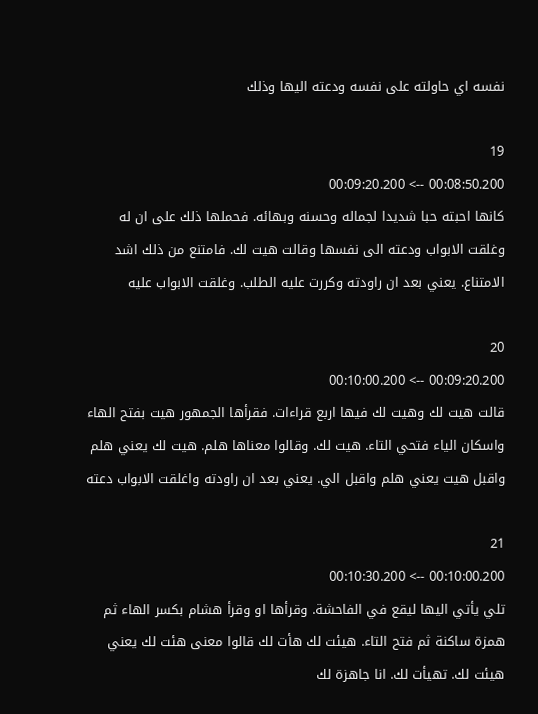نفسه اي حاولته على نفسه ودعته اليها وذلك

19
00:08:50.200 --> 00:09:20.200
كانها احبته حبا شديدا لجماله وحسنه وبهائه. فحملها ذلك على ان له وغلقت الابواب ودعته الى نفسها وقالت هيت لك. فامتنع من ذلك اشد الامتناع. يعني بعد ان راودته وكررت عليه الطلب. وغلقت الابواب عليه

20
00:09:20.200 --> 00:10:00.200
قالت هيت لك وهيت لك فيها اربع قراءات. فقرأها الجمهور هيت بفتح الهاء واسكان الياء فتحي التاء. هيت لك. وقالوا معناها هلم. هيت لك يعني هلم واقبل هيت يعني هلم واقبل الي. يعني بعد ان راودته واغلقت الابواب دعته

21
00:10:00.200 --> 00:10:30.200
تلي يأتي اليها ليقع في الفاحشة. وقرأها او وقرأ هشام بكسر الهاء ثم همزة ساكنة ثم فتح التاء. هيئت لك هأت لك قالوا معنى هئت لك يعني هيئت لك. تهيأت لك. انا جاهزة لك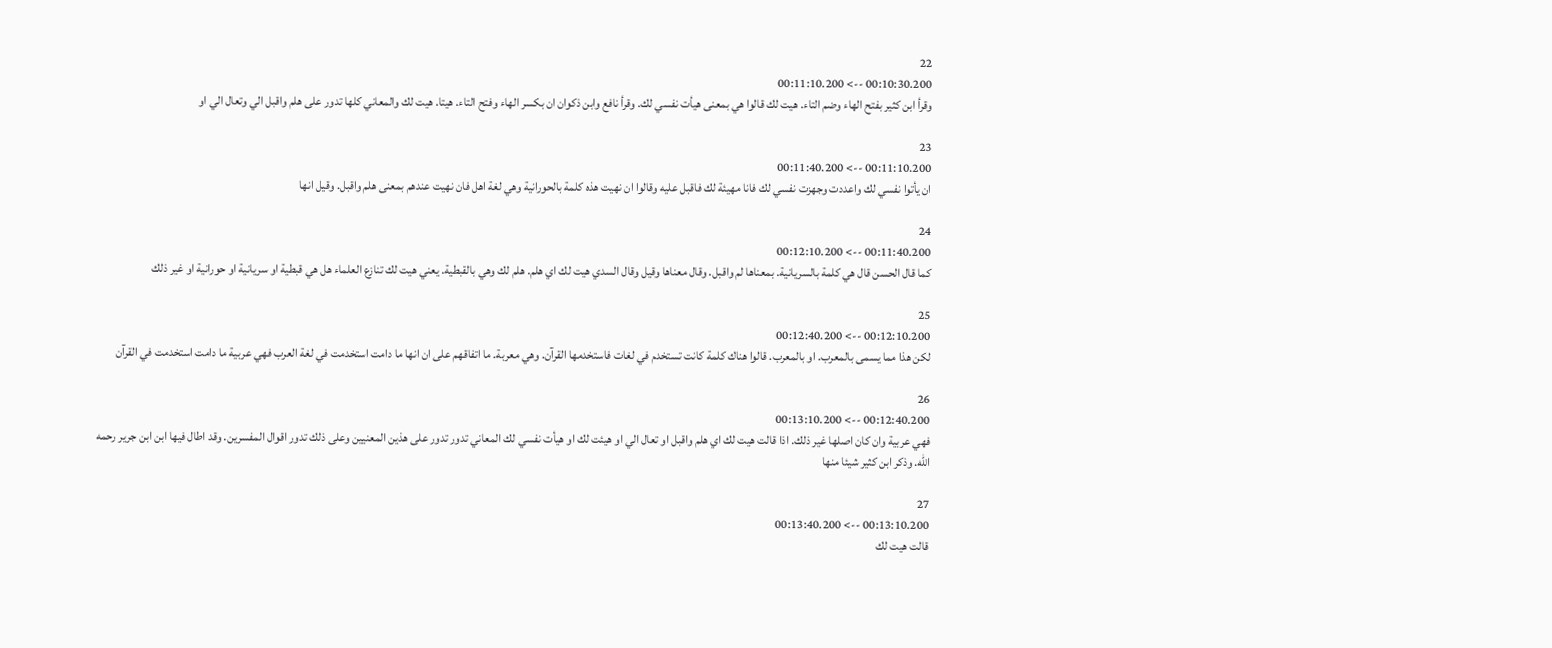22
00:10:30.200 --> 00:11:10.200
وقرأ ابن كثير بفتح الهاء وضم التاء. هيت لك قالوا هي بمعنى هيأت نفسي لك. وقرأ نافع وابن ذكوان ان بكسر الهاء وفتح التاء. هيتا. هيت لك والمعاني كلها تدور على هلم واقبل الي وتعال الي او

23
00:11:10.200 --> 00:11:40.200
ان يأتوا نفسي لك واعددت وجهزت نفسي لك فانا مهيئة لك فاقبل عليه وقالوا ان نهيت هذه كلمة بالحورانية وهي لغة اهل فان نهيت عندهم بمعنى هلم واقبل. وقيل انها

24
00:11:40.200 --> 00:12:10.200
كما قال الحسن قال هي كلمة بالسريانية. بمعناها لم واقبل. وقال معناها وقيل وقال السدي هيت لك اي هلم. هلم لك وهي بالقبطية. يعني هيت لك تنازع العلماء هل هي قبطية او سريانية او حورانية او غير ذلك

25
00:12:10.200 --> 00:12:40.200
لكن هذا مما يسمى بالمعرب. او بالمعرب. قالوا هناك كلمة كانت تستخدم في لغات فاستخدمها القرآن. وهي معربة. ما اتفاقهم على ان انها ما دامت استخدمت في لغة العرب فهي عربية ما دامت استخدمت في القرآن

26
00:12:40.200 --> 00:13:10.200
فهي عربية وان كان اصلها غير ذلك. اذا قالت هيت لك اي هلم واقبل او تعال الي او هيئت لك او هيأت نفسي لك المعاني تدور تدور على هذين المعنيين وعلى ذلك تدور اقوال المفسرين. وقد اطال فيها ابن ابن جرير رحمه الله. وذكر ابن كثير شيئا منها

27
00:13:10.200 --> 00:13:40.200
قالت هيت لك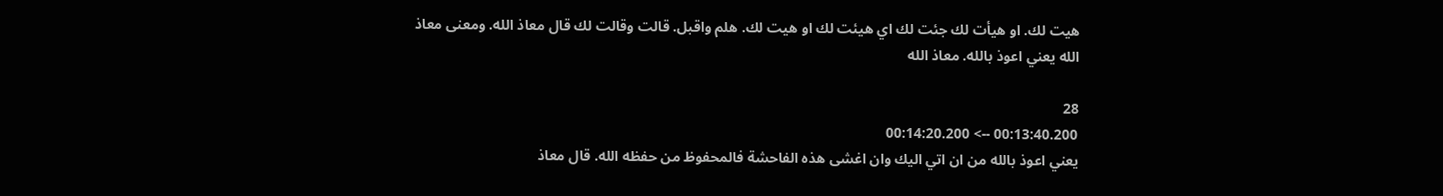هيت لك. او هيأت لك جئت لك اي هيئت لك او هيت لك. هلم واقبل. قالت وقالت لك قال معاذ الله. ومعنى معاذ الله يعني اعوذ بالله. معاذ الله

28
00:13:40.200 --> 00:14:20.200
يعني اعوذ بالله من ان اتي اليك وان اغشى هذه الفاحشة فالمحفوظ من حفظه الله. قال معاذ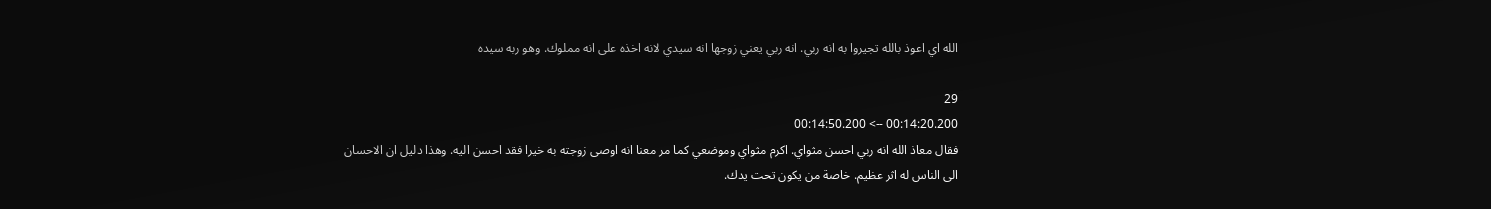الله اي اعوذ بالله تجيروا به انه ربي. انه ربي يعني زوجها انه سيدي لانه اخذه على انه مملوك. وهو ربه سيده

29
00:14:20.200 --> 00:14:50.200
فقال معاذ الله انه ربي احسن مثواي. اكرم مثواي وموضعي كما مر معنا انه اوصى زوجته به خيرا فقد احسن اليه. وهذا دليل ان الاحسان الى الناس له اثر عظيم. خاصة من يكون تحت يدك.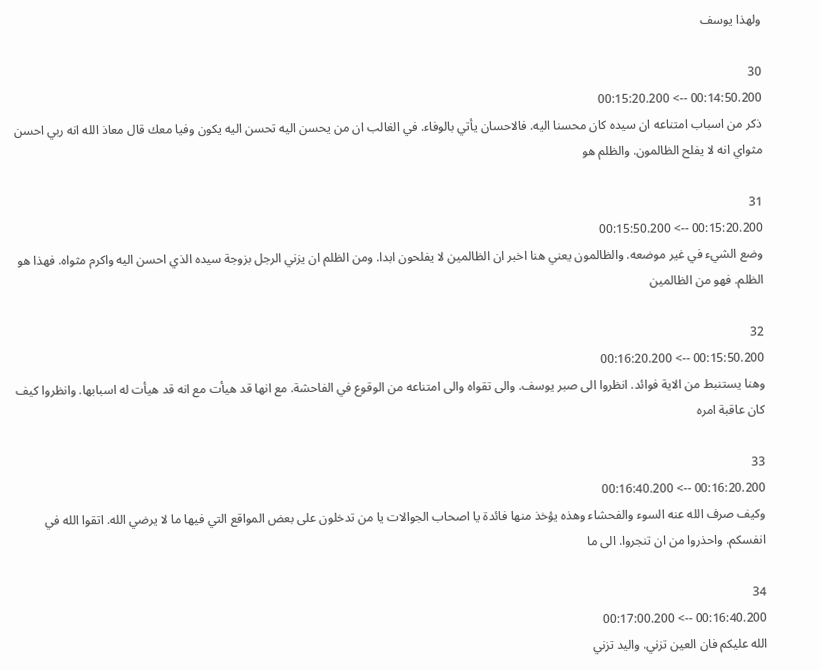ولهذا يوسف

30
00:14:50.200 --> 00:15:20.200
ذكر من اسباب امتناعه ان سيده كان محسنا اليه. فالاحسان يأتي بالوفاء. في الغالب ان من يحسن اليه تحسن اليه يكون وفيا معك قال معاذ الله انه ربي احسن مثواي انه لا يفلح الظالمون. والظلم هو

31
00:15:20.200 --> 00:15:50.200
وضع الشيء في غير موضعه. والظالمون يعني هنا اخبر ان الظالمين لا يفلحون ابدا. ومن الظلم ان يزني الرجل بزوجة سيده الذي احسن اليه واكرم مثواه. فهذا هو الظلم. فهو من الظالمين

32
00:15:50.200 --> 00:16:20.200
وهنا يستنبط من الاية فوائد. انظروا الى صبر يوسف. والى تقواه والى امتناعه من الوقوع في الفاحشة. مع انها قد هيأت مع انه قد هيأت له اسبابها. وانظروا كيف كان عاقبة امره

33
00:16:20.200 --> 00:16:40.200
وكيف صرف الله عنه السوء والفحشاء وهذه يؤخذ منها فائدة يا اصحاب الجوالات يا من تدخلون على بعض المواقع التي فيها ما لا يرضي الله. اتقوا الله في انفسكم. واحذروا من ان تنجروا. الى ما

34
00:16:40.200 --> 00:17:00.200
الله عليكم فان العين تزني. واليد تزني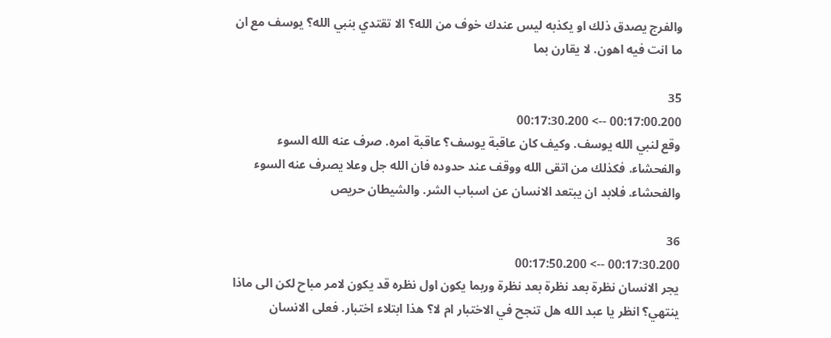والفرج يصدق ذلك او يكذبه ليس عندك خوف من الله؟ الا تقتدي بنبي الله؟ يوسف مع ان ما انت فيه اهون. لا يقارن بما

35
00:17:00.200 --> 00:17:30.200
وقع لنبي الله يوسف. وكيف كان عاقبة يوسف؟ عاقبة امره. صرف عنه الله السوء والفحشاء. فكذلك من اتقى الله ووقف عند حدوده فان الله جل وعلا يصرف عنه السوء والفحشاء. فلابد ان يبتعد الانسان عن اسباب الشر. والشيطان حريص

36
00:17:30.200 --> 00:17:50.200
يجر الانسان نظرة بعد نظرة بعد نظرة وربما يكون اول نظره قد يكون لامر مباح لكن الى ماذا ينتهي؟ انظر يا عبد الله هل تنجح في الاختبار ام لا؟ هذا ابتلاء اختبار. فعلى الانسان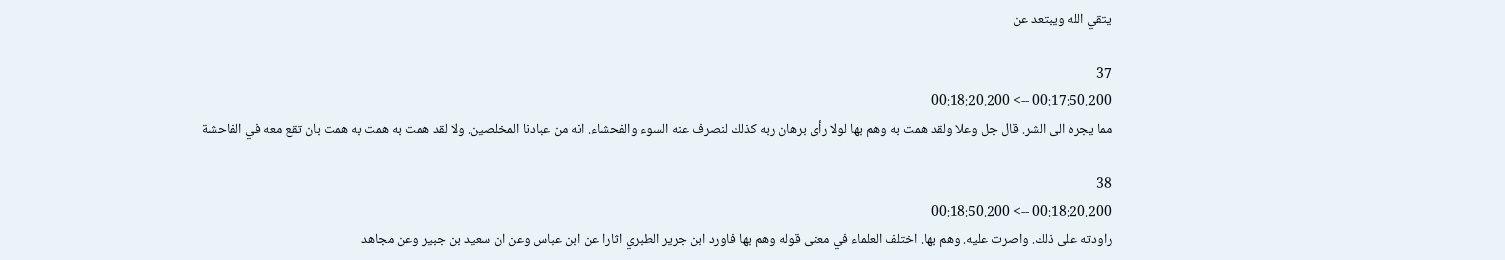يتقي الله ويبتعد عن

37
00:17:50.200 --> 00:18:20.200
مما يجره الى الشر. قال جل وعلا ولقد همت به وهم بها لولا رأى برهان ربه كذلك لنصرف عنه السوء والفحشاء. انه من عبادنا المخلصين. ولا لقد همت به همت به همت بان تقع معه في الفاحشة

38
00:18:20.200 --> 00:18:50.200
راودته على ذلك. واصرت عليه. وهم بها. اختلف العلماء في معنى قوله وهم بها فاورد ابن جرير الطبري اثارا عن ابن عباس وعن ان سعيد بن جبير وعن مجاهد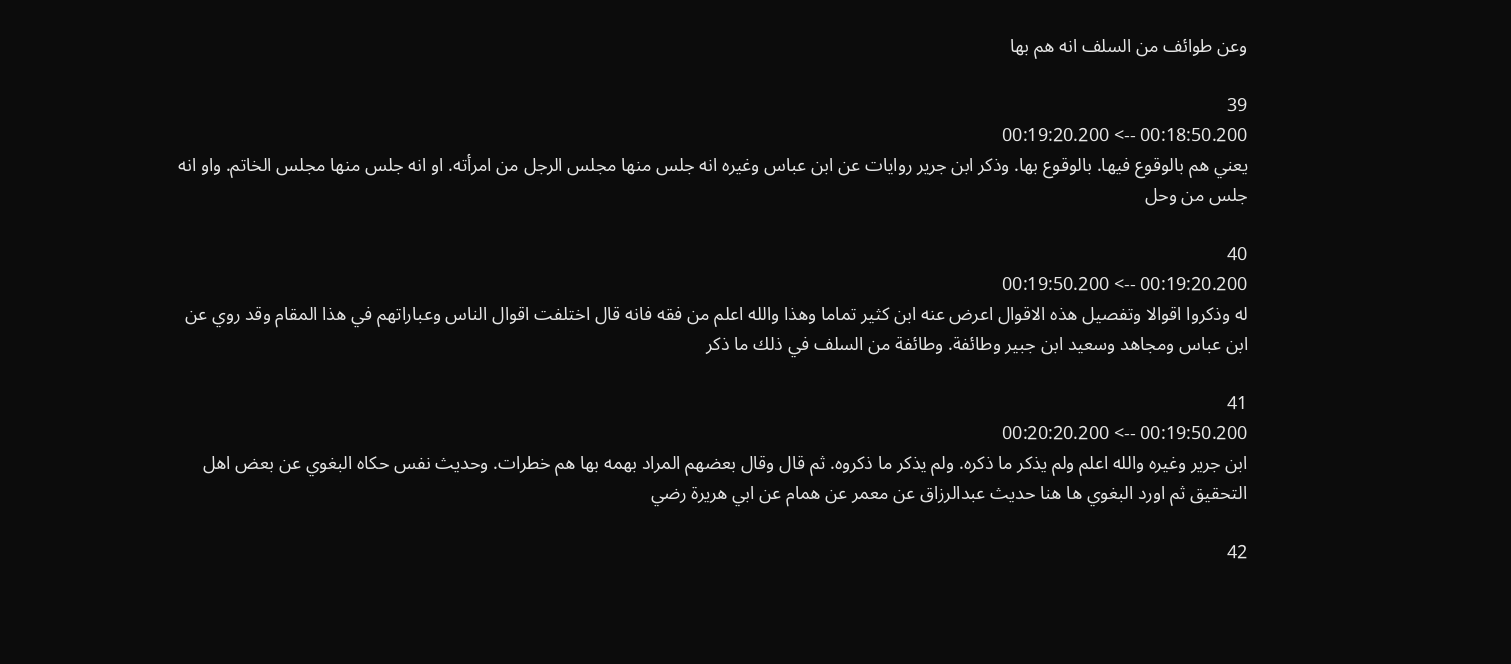وعن طوائف من السلف انه هم بها

39
00:18:50.200 --> 00:19:20.200
يعني هم بالوقوع فيها. بالوقوع بها. وذكر ابن جرير روايات عن ابن عباس وغيره انه جلس منها مجلس الرجل من امرأته. او انه جلس منها مجلس الخاتم. واو انه جلس من وحل

40
00:19:20.200 --> 00:19:50.200
له وذكروا اقوالا وتفصيل هذه الاقوال اعرض عنه ابن كثير تماما وهذا والله اعلم من فقه فانه قال اختلفت اقوال الناس وعباراتهم في هذا المقام وقد روي عن ابن عباس ومجاهد وسعيد ابن جبير وطائفة. وطائفة من السلف في ذلك ما ذكر

41
00:19:50.200 --> 00:20:20.200
ابن جرير وغيره والله اعلم ولم يذكر ما ذكره. ولم يذكر ما ذكروه. ثم قال وقال بعضهم المراد بهمه بها هم خطرات. وحديث نفس حكاه البغوي عن بعض اهل التحقيق ثم اورد البغوي ها هنا حديث عبدالرزاق عن معمر عن همام عن ابي هريرة رضي

42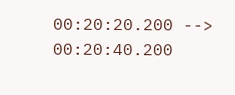00:20:20.200 --> 00:20:40.200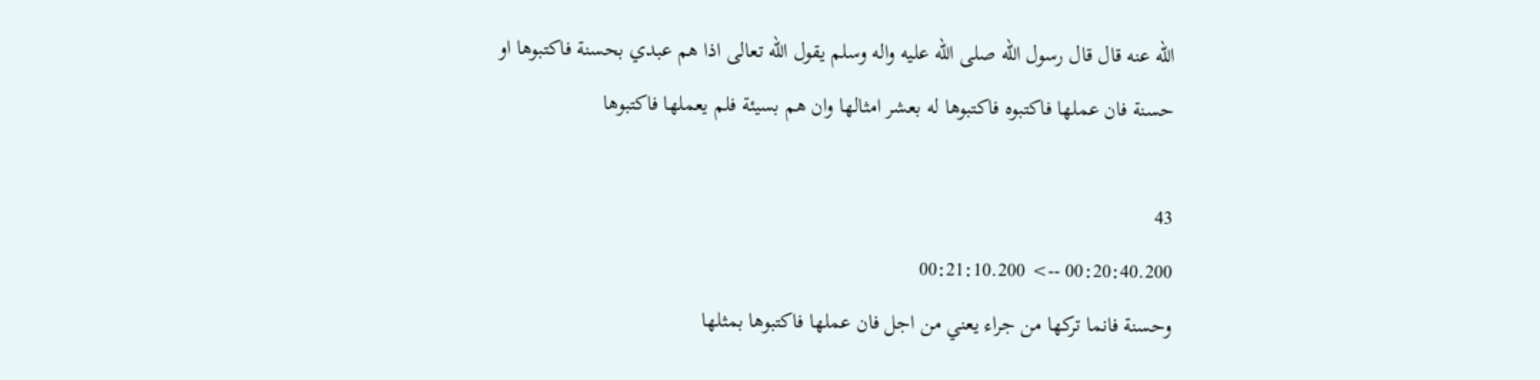الله عنه قال قال رسول الله صلى الله عليه واله وسلم يقول الله تعالى اذا هم عبدي بحسنة فاكتبوها او حسنة فان عملها فاكتبوه فاكتبوها له بعشر امثالها وان هم بسيئة فلم يعملها فاكتبوها

43
00:20:40.200 --> 00:21:10.200
وحسنة فانما تركها من جراء يعني من اجل فان عملها فاكتبوها بمثلها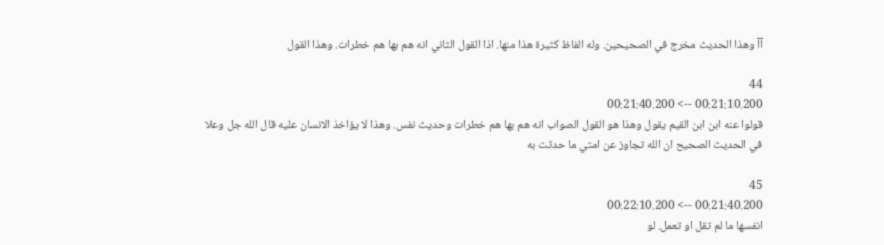آآ وهذا الحديث مخرج في الصحيحين. وله الفاظ كثيرة هذا منها. اذا القول الثاني انه هم بها هم خطرات. وهذا القول

44
00:21:10.200 --> 00:21:40.200
قولوا عنه ابن ابن القيم يقول وهذا هو القول الصواب انه هم بها هم خطرات وحديث نفس. وهذا لا يؤاخذ الانسان عليه قال الله جل وعلا في الحديث الصحيح ان الله تجاوز عن امتي ما حدثت به

45
00:21:40.200 --> 00:22:10.200
انفسها ما لم تقل او تعمل. لو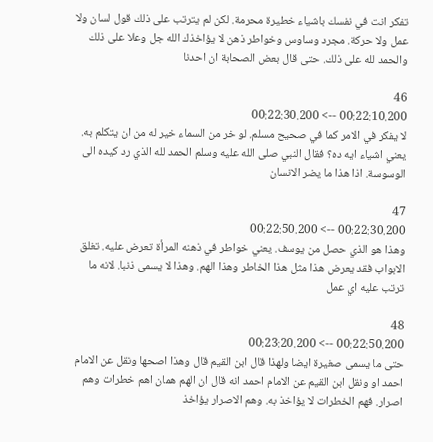تفكر انت في نفسك باشياء خطيرة محرمة. لكن لم يترتب على ذلك قول لسان ولا عمل ولا حركة. مجرد وساوس وخواطر ذهن لا يؤاخذك الله جل وعلا على ذلك والحمد لله على ذلك. حتى قال بعض الصحابة ان احدنا

46
00:22:10.200 --> 00:22:30.200
لا يفكر في الامر كما في صحيح مسلم. لو خر من السماء خير له من ان يتكلم به. يعني اشياء ايه ده؟ فقال النبي صلى الله عليه وسلم الحمد لله الذي رد كيده الى الوسوسة. اذا هذا ما يضر الانسان

47
00:22:30.200 --> 00:22:50.200
وهذا هو الذي حصل من يوسف. يعني خواطر في ذهنه المرأة تعرض عليه. تغلق الابواب فقد يعرض هذا مثل هذا الخاطر وهذا الهم. وهذا لا يسمى ذنبا. لانه ما ترتب عليه اي عمل

48
00:22:50.200 --> 00:23:20.200
حتى ما يسمى صغيرة ايضا ولهذا قال ابن القيم قال وهذا اصحها ونقل عن الامام احمد او ونقل ابن القيم عن الامام احمد انه قال ان الهم همان اهم خطرات وهم اصرار. فهم الخطرات لا يؤاخذ به. وهم الاصرار يؤاخذ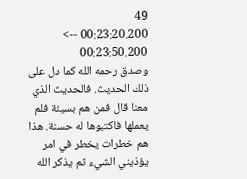49
00:23:20.200 --> 00:23:50.200
وصدق رحمه الله كما دل على ذلك الحديث. فالحديث الذي معنا قال فمن هم بسيئة فلم يعملها فاكتبوها له حسنة. هذا هم خطرات يخطر في امر يؤذيني الشيء ثم يذكر الله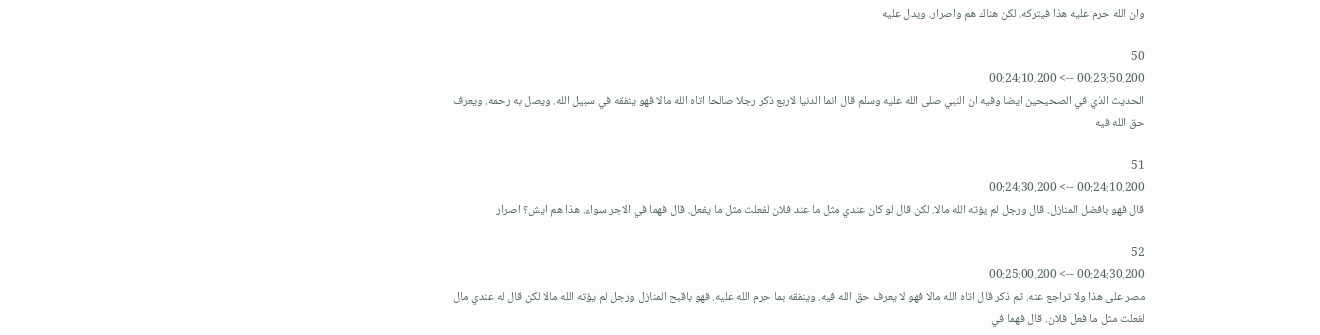وان الله حرم عليه هذا فيتركه. لكن هناك هم واصرار. ويدل عليه

50
00:23:50.200 --> 00:24:10.200
الحديث الذي في الصحيحين ايضا وفيه ان النبي صلى الله عليه وسلم قال انما الدنيا لاربع ذكر رجلا صالحا اتاه الله مالا فهو ينفقه في سبيل الله. ويصل به رحمه. ويعرف حق الله فيه

51
00:24:10.200 --> 00:24:30.200
قال فهو بافضل المنازل. قال ورجل لم يؤته الله مالا. لكن قال لو كان عندي مثل ما عند فلان لفعلت مثل ما يفعل. قال فهما في الاجر سواء. هذا هم ايش؟ اصرار

52
00:24:30.200 --> 00:25:00.200
مصر على هذا ولا تراجع عنه. ثم ذكر قال اتاه الله مالا فهو لا يعرف حق الله فيه. وينفقه بما حرم الله عليه. فهو باقبح المنازل ورجل لم يؤته الله مالا لكن قال له عندي مال لفعلت مثل ما فعل فلان. قال فهما في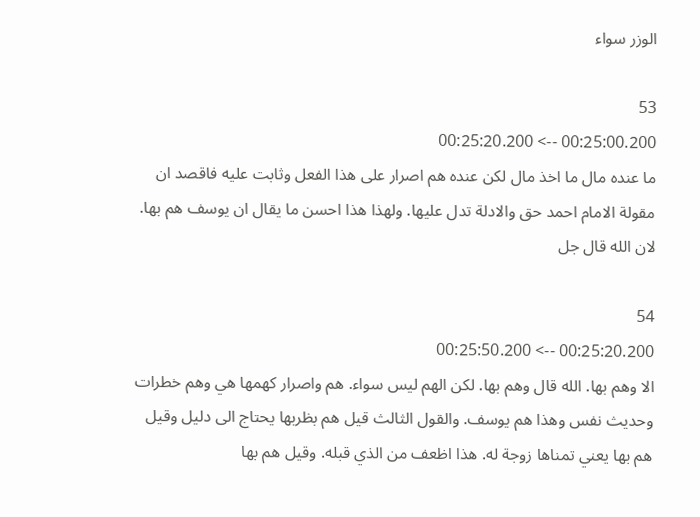الوزر سواء

53
00:25:00.200 --> 00:25:20.200
ما عنده مال ما اخذ مال لكن عنده هم اصرار على هذا الفعل وثابت عليه فاقصد ان مقولة الامام احمد حق والادلة تدل عليها. ولهذا هذا احسن ما يقال ان يوسف هم بها. لان الله قال جل

54
00:25:20.200 --> 00:25:50.200
الا وهم بها. الله قال وهم بها. لكن الهم ليس سواء. هم واصرار كهمها هي وهم خطرات وحديث نفس وهذا هم يوسف. والقول الثالث قيل هم بظربها يحتاج الى دليل وقيل هم بها يعني تمناها زوجة له. هذا اظعف من الذي قبله. وقيل هم بها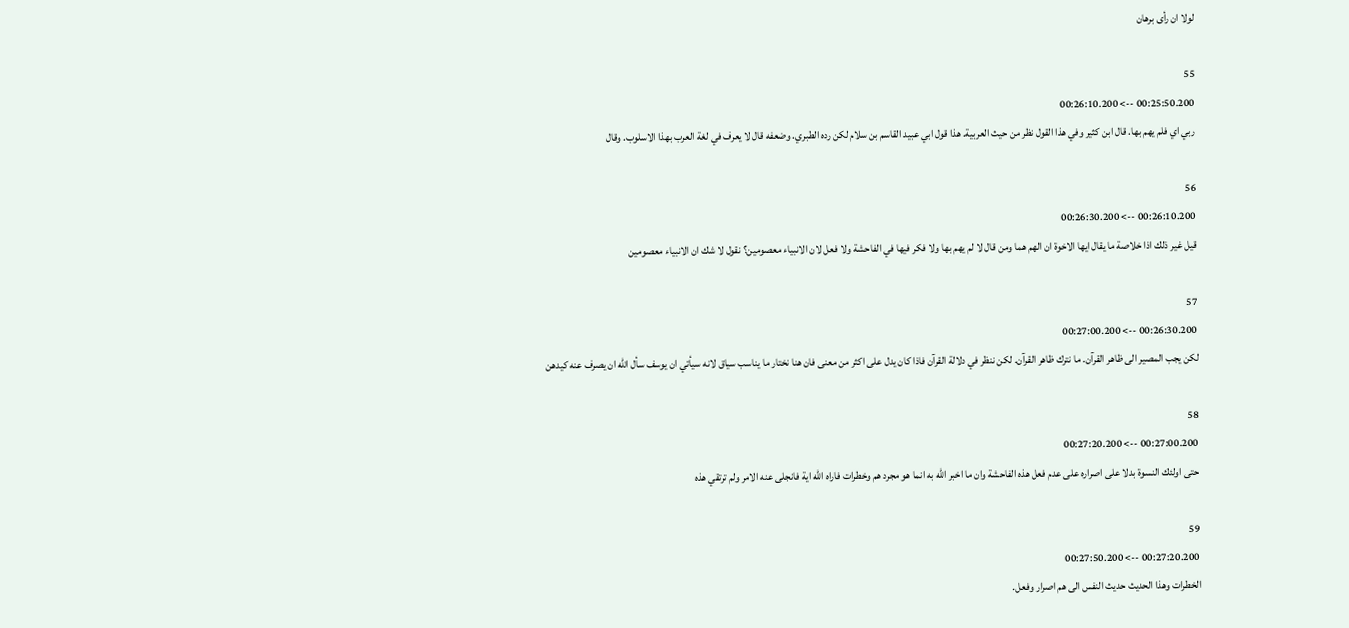لولا ان رأى برهان

55
00:25:50.200 --> 00:26:10.200
ربي اي فلم يهم بها. قال ابن كثير وفي هذا القول نظر من حيث العربية. هذا قول ابي عبيد القاسم بن سلام لكن رده الطبري. وضعفه قال لا يعرف في لغة العرب بهذا الاسلوب. وقال

56
00:26:10.200 --> 00:26:30.200
قيل غير ذلك اذا خلاصة ما يقال ايها الاخوة ان الهم هما ومن قال لا لم يهم بها ولا فكر فيها في الفاحشة ولا فعل لان الانبياء معصومين؟ نقول لا شك ان الانبياء معصومين

57
00:26:30.200 --> 00:27:00.200
لكن يجب المصير الى ظاهر القرآن. ما نترك ظاهر القرآن. لكن ننظر في دلالة القرآن فاذا كان يدل على اكثر من معنى فان هنا نختار ما يناسب سياق لانه سيأتي ان يوسف سأل الله ان يصرف عنه كيدهن

58
00:27:00.200 --> 00:27:20.200
حتى اولئك النسوة بدلا على اصراره على عدم فعل هذه الفاحشة وان ما اخبر الله به انما هو مجرد هم وخطرات فاراه الله اية فانجلى عنه الامر ولم ترتقي هذه

59
00:27:20.200 --> 00:27:50.200
الخطرات وهذا الحديث حديث النفس الى هم اصرار وفعل.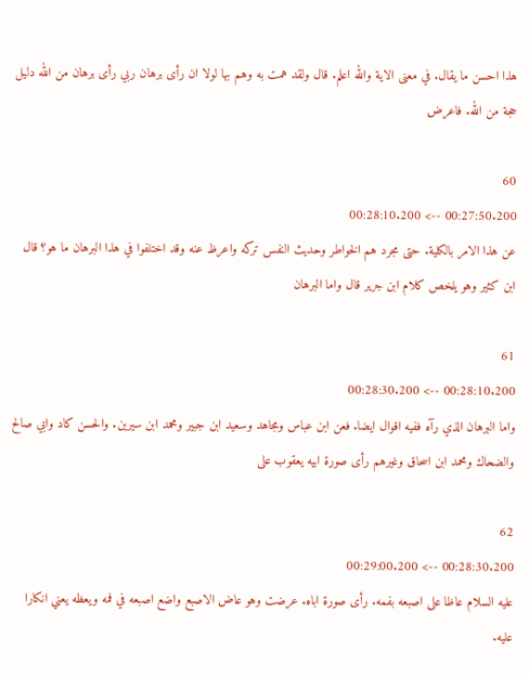هذا احسن ما يقال. في معنى الاية والله اعلم. قال ولقد همت به وهم بها لولا ان رأى برهان ربي رأى برهان من الله دليل حجة من الله. فاعرض

60
00:27:50.200 --> 00:28:10.200
عن هذا الامر بالكلية. حتى مجرد هم الخواطر وحديث النفس تركه واعرظ عنه وقد اختلفوا في هذا البرهان ما هو؟ قال ابن كثير وهو يلخص كلام ابن جرير قال واما البرهان

61
00:28:10.200 --> 00:28:30.200
واما البرهان الذي رآه ففيه اقوال ايضا. فعن ابن عباس ومجاهد وسعيد ابن جبير ومحمد ابن سيرين. والحسن كاد وابي صالح والضحاك ومحمد ابن اسحاق وغيرهم رأى صورة ابيه يعقوب على

62
00:28:30.200 --> 00:29:00.200
عليه السلام عاظا على اصبعه بفمه. رأى صورة اباه. عرضت وهو عاض الاصبع واضع اصبعه في فمه ويعظه يعني انكارا عليه.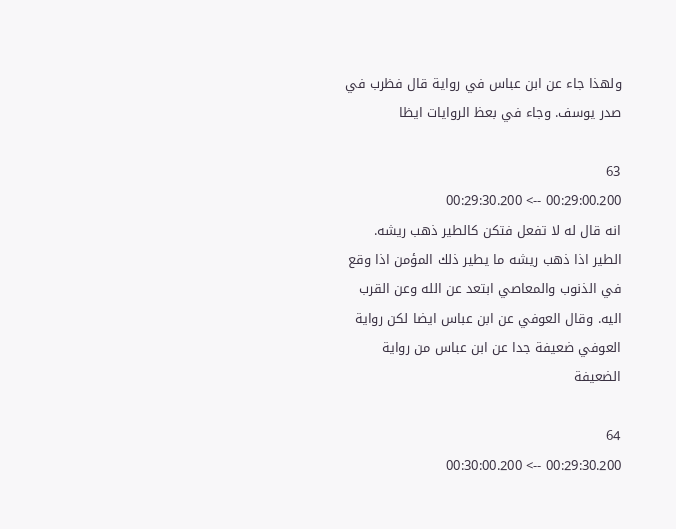ولهذا جاء عن ابن عباس في رواية قال فظرب في صدر يوسف. وجاء في بعظ الروايات ايظا

63
00:29:00.200 --> 00:29:30.200
انه قال له لا تفعل فتكن كالطير ذهب ريشه. الطير اذا ذهب ريشه ما يطير ذلك المؤمن اذا وقع في الذنوب والمعاصي ابتعد عن الله وعن القرب اليه. وقال العوفي عن ابن عباس ايضا لكن رواية العوفي ضعيفة جدا عن ابن عباس من رواية الضعيفة

64
00:29:30.200 --> 00:30:00.200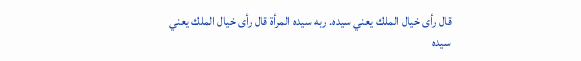قال رأى خيال الملك يعني سيده. ربه سيده المرأة قال رأى خيال الملك يعني سيده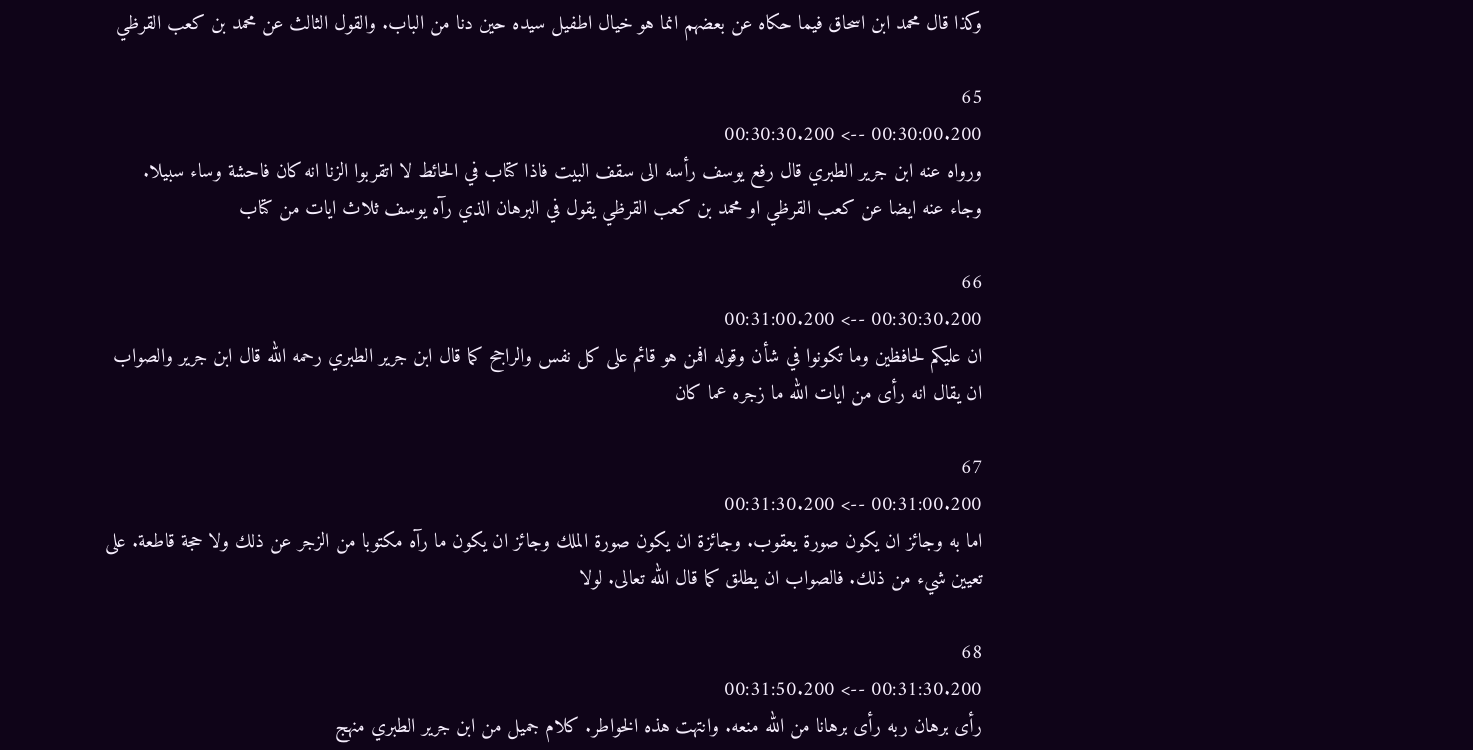وكذا قال محمد ابن اسحاق فيما حكاه عن بعضهم انما هو خيال اطفيل سيده حين دنا من الباب. والقول الثالث عن محمد بن كعب القرظي

65
00:30:00.200 --> 00:30:30.200
ورواه عنه ابن جرير الطبري قال رفع يوسف رأسه الى سقف البيت فاذا كتاب في الحائط لا اتقربوا الزنا انه كان فاحشة وساء سبيلا. وجاء عنه ايضا عن كعب القرظي او محمد بن كعب القرظي يقول في البرهان الذي رآه يوسف ثلاث ايات من كتاب

66
00:30:30.200 --> 00:31:00.200
ان عليكم لحافظين وما تكونوا في شأن وقوله افمن هو قائم على كل نفس والراجح كما قال ابن جرير الطبري رحمه الله قال ابن جرير والصواب ان يقال انه رأى من ايات الله ما زجره عما كان

67
00:31:00.200 --> 00:31:30.200
اما به وجائز ان يكون صورة يعقوب. وجائزة ان يكون صورة الملك وجائز ان يكون ما رآه مكتوبا من الزجر عن ذلك ولا حجة قاطعة. على تعيين شيء من ذلك. فالصواب ان يطلق كما قال الله تعالى. لولا

68
00:31:30.200 --> 00:31:50.200
رأى برهان ربه رأى برهانا من الله منعه. وانتهت هذه الخواطر. كلام جميل من ابن جرير الطبري منهج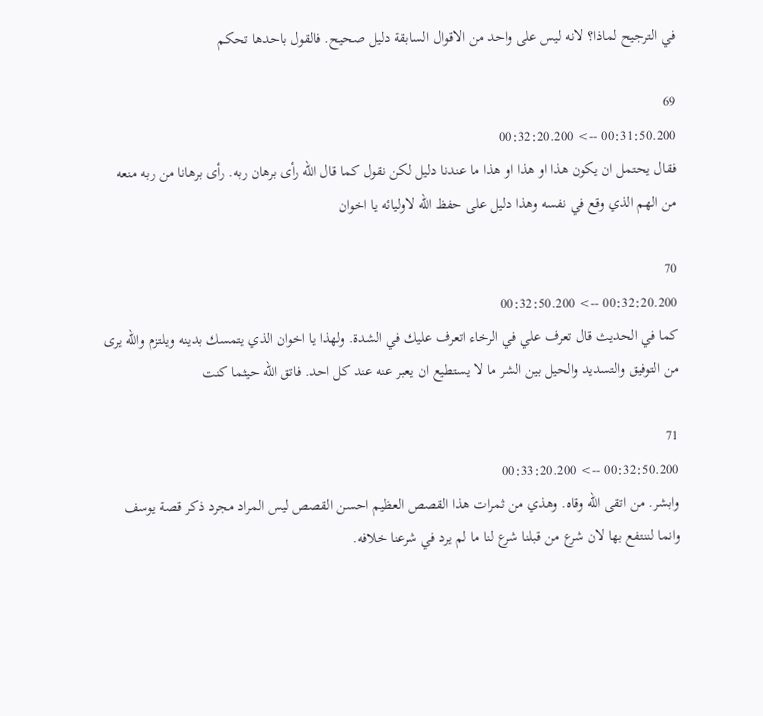في الترجيح لماذا؟ لانه ليس على واحد من الاقوال السابقة دليل صحيح. فالقول باحدها تحكم

69
00:31:50.200 --> 00:32:20.200
فقال يحتمل ان يكون هذا او هذا او هذا ما عندنا دليل لكن نقول كما قال الله رأى برهان ربه. رأى برهانا من ربه منعه من الهم الذي وقع في نفسه وهذا دليل على حفظ الله لاوليائه يا اخوان

70
00:32:20.200 --> 00:32:50.200
كما في الحديث قال تعرف علي في الرخاء اتعرف عليك في الشدة. ولهذا يا اخوان الذي يتمسك بدينه ويلتزم والله يرى من التوفيق والتسديد والحيل بين الشر ما لا يستطيع ان يعبر عنه عند كل احد. فاتق الله حيثما كنت

71
00:32:50.200 --> 00:33:20.200
وابشر. من اتقى الله وقاه. وهذي من ثمرات هذا القصص العظيم احسن القصص ليس المراد مجرد ذكر قصة يوسف وانما لننتفع بها لان شرع من قبلنا شرع لنا ما لم يرد في شرعنا خلافه.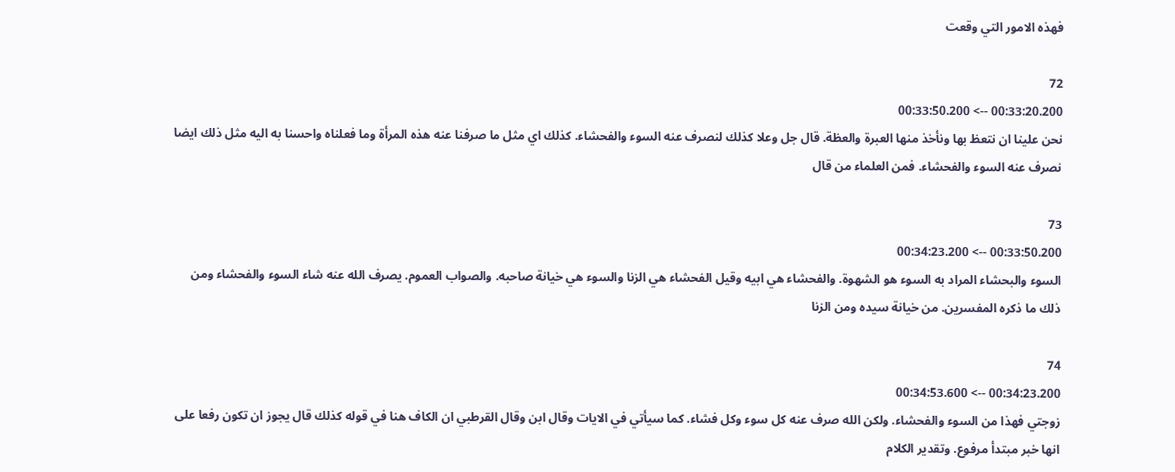فهذه الامور التي وقعت

72
00:33:20.200 --> 00:33:50.200
نحن علينا ان نتعظ بها ونأخذ منها العبرة والعظة. قال جل وعلا كذلك لنصرف عنه السوء والفحشاء. كذلك اي مثل ما صرفنا عنه هذه المرأة وما فعلناه واحسنا به اليه مثل ذلك ايضا نصرف عنه السوء والفحشاء. فمن العلماء من قال

73
00:33:50.200 --> 00:34:23.200
السوء والبحشاء المراد به السوء هو الشهوة. والفحشاء هي ابيه وقيل الفحشاء هي الزنا والسوء هي خيانة صاحبه. والصواب العموم. يصرف الله عنه شاء السوء والفحشاء ومن ذلك ما ذكره المفسرين. من خيانة سيده ومن الزنا

74
00:34:23.200 --> 00:34:53.600
زوجتي فهذا من السوء والفحشاء. ولكن الله صرف عنه كل سوء وكل فشاء. كما سيأتي في الايات وقال ابن وقال القرطبي ان الكاف هنا في قوله كذلك قال يجوز ان تكون رفعا على انها خبر مبتدأ مرفوع. وتقدير الكلام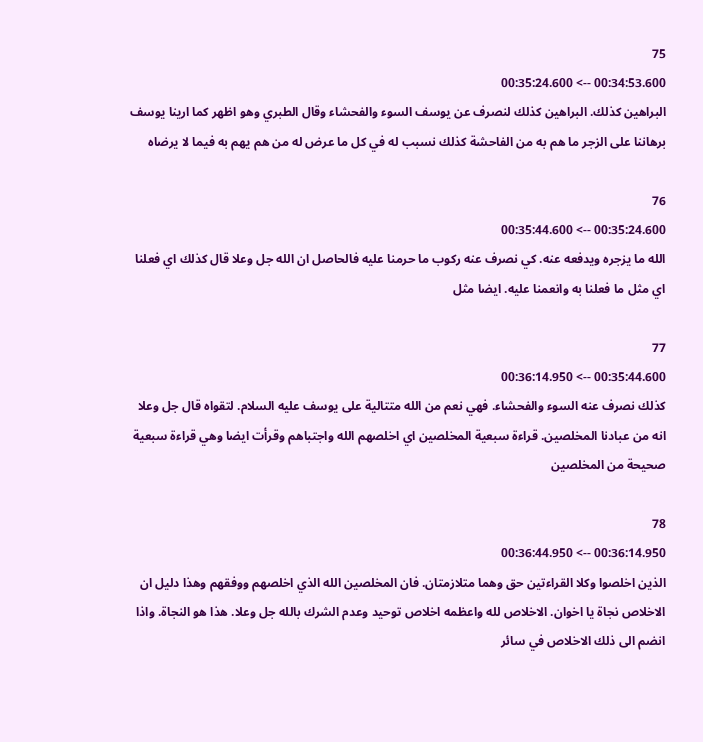75
00:34:53.600 --> 00:35:24.600
البراهين كذلك. البراهين كذلك لنصرف عن يوسف السوء والفحشاء وقال الطبري وهو اظهر كما ارينا يوسف برهاننا على الزجر ما هم به من الفاحشة كذلك نسبب له في كل ما عرض له من هم يهم به فيما لا يرضاه

76
00:35:24.600 --> 00:35:44.600
الله ما يزجره ويدفعه عنه. كي نصرف عنه ركوب ما حرمنا عليه فالحاصل ان الله جل وعلا قال كذلك اي فعلنا اي مثل ما فعلنا به وانعمنا عليه. ايضا مثل

77
00:35:44.600 --> 00:36:14.950
كذلك نصرف عنه السوء والفحشاء. فهي نعم من الله متتالية على يوسف عليه السلام. لتقواه قال جل وعلا انه من عبادنا المخلصين. قراءة سبعية المخلصين اي اخلصهم الله واجتباهم وقرأت ايضا وهي قراءة سبعية صحيحة من المخلصين

78
00:36:14.950 --> 00:36:44.950
الذين اخلصوا وكلا القراءتين حق وهما متلازمتان. فان المخلصين الله الذي اخلصهم ووفقهم وهذا دليل ان الاخلاص نجاة يا اخوان. الاخلاص لله واعظمه اخلاص توحيد وعدم الشرك بالله جل وعلا. هذا هو النجاة. واذا انضم الى ذلك الاخلاص في سائر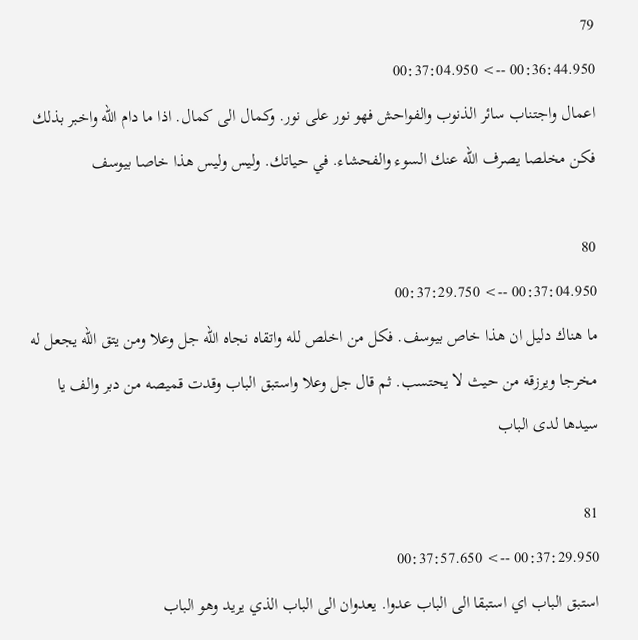79
00:36:44.950 --> 00:37:04.950
اعمال واجتناب سائر الذنوب والفواحش فهو نور على نور. وكمال الى كمال. اذا ما دام الله واخبر بذلك فكن مخلصا يصرف الله عنك السوء والفحشاء. في حياتك. وليس وليس هذا خاصا بيوسف

80
00:37:04.950 --> 00:37:29.750
ما هناك دليل ان هذا خاص بيوسف. فكل من اخلص لله واتقاه نجاه الله جل وعلا ومن يتق الله يجعل له مخرجا ويرزقه من حيث لا يحتسب. ثم قال جل وعلا واستبق الباب وقدت قميصه من دبر والف يا سيدها لدى الباب

81
00:37:29.950 --> 00:37:57.650
استبق الباب اي استبقا الى الباب عدوا. يعدوان الى الباب الذي يريد وهو الباب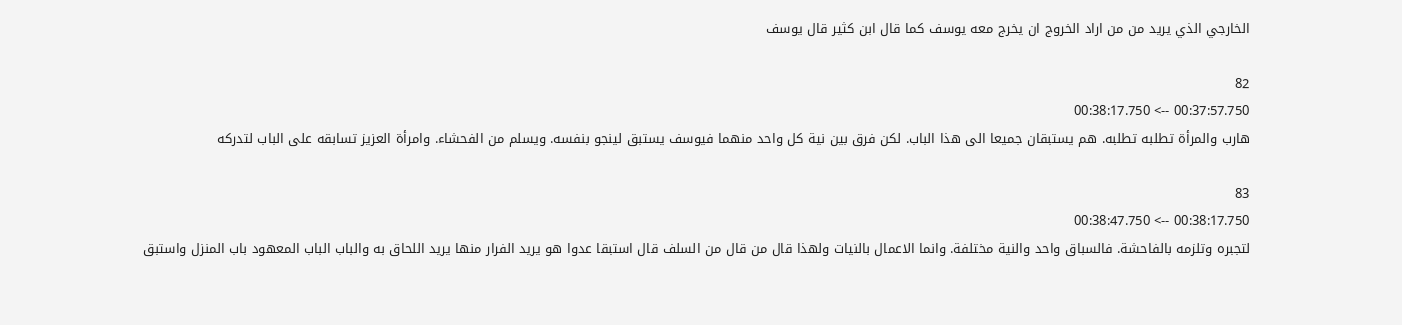الخارجي الذي يريد من من اراد الخروج ان يخرج معه يوسف كما قال ابن كثير قال يوسف

82
00:37:57.750 --> 00:38:17.750
هارب والمرأة تطلبه تطلبه. هم يستبقان جميعا الى هذا الباب. لكن فرق بين نية كل واحد منهما فيوسف يستبق لينجو بنفسه. ويسلم من الفحشاء. وامرأة العزيز تسابقه على الباب لتدركه

83
00:38:17.750 --> 00:38:47.750
لتجبره وتلزمه بالفاحشة. فالسباق واحد والنية مختلفة. وانما الاعمال بالنيات ولهذا قال من قال من السلف قال استبقا عدوا هو يريد الفرار منها يريد اللحاق به والباب الباب المعهود باب المنزل واستبق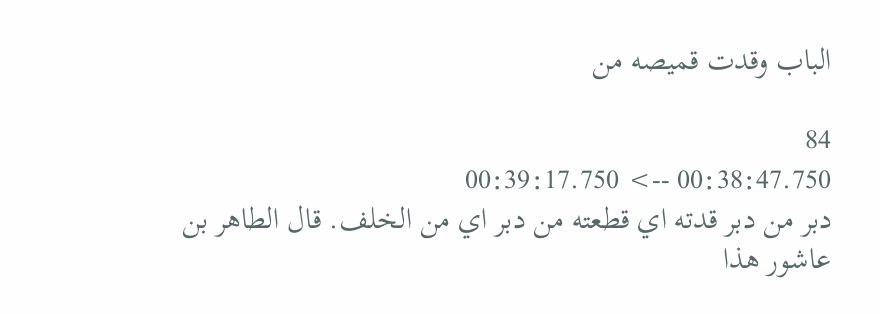الباب وقدت قميصه من

84
00:38:47.750 --> 00:39:17.750
دبر من دبر قدته اي قطعته من دبر اي من الخلف. قال الطاهر بن عاشور هذا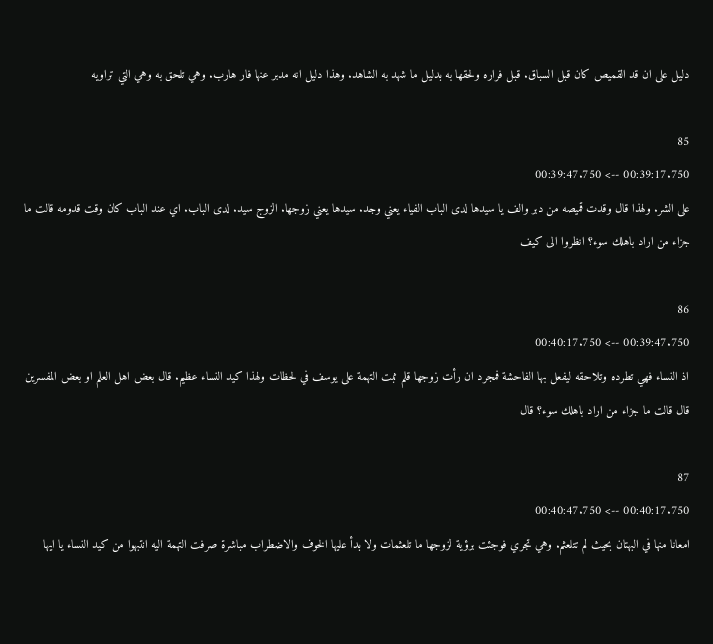دليل على ان قد القميص كان قبل السباق. قبل فراره ولحقها به بدليل ما شهد به الشاهد. وهذا دليل انه مدبر عنها فار هارب. وهي تلحق به وهي التي تراويه

85
00:39:17.750 --> 00:39:47.750
على الشر. ولهذا قال وقدت قميصه من دبر والف يا سيدها لدى الباب الفياء يعني وجد. سيدها يعني زوجها. الزوج سيد. لدى الباب. اي عند الباب كان وقت قدومه قالت ما جزاء من اراد باهلك سوء؟ انظروا الى كيف

86
00:39:47.750 --> 00:40:17.750
اذ النساء فهي تطرده وتلاحقه ليفعل بها الفاحشة فمجرد ان رأت زوجها قلم ثبت التهمة على يوسف في لحظات ولهذا كيد النساء عظيم. قال بعض اهل العلم او بعض المفسرين قال قالت ما جزاء من اراد باهلك سوء؟ قال

87
00:40:17.750 --> 00:40:47.750
امعانا منها في البهتان بحيث لم تتلعثم. وهي تجري فوجئت برؤية لزوجها ما تلعثمات ولا بدأ عليها الخوف والاضطراب مباشرة صرفت التهمة اليه انتبهوا من كيد النساء يا ايها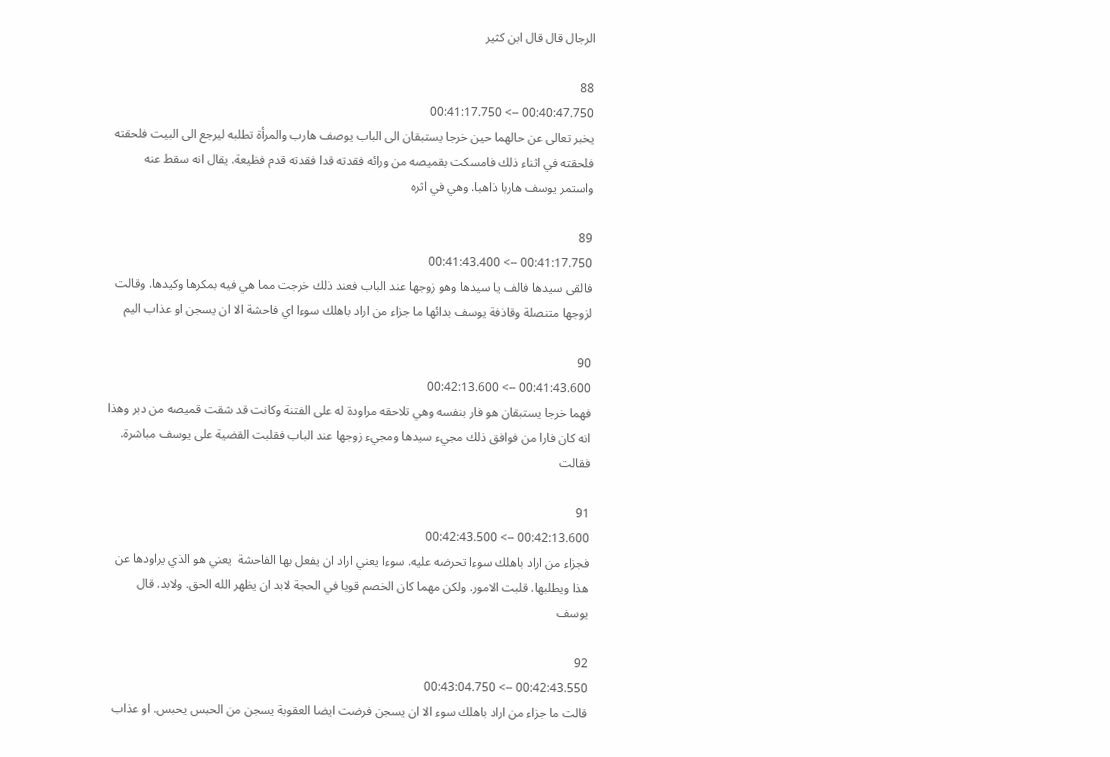الرجال قال قال ابن كثير

88
00:40:47.750 --> 00:41:17.750
يخبر تعالى عن حالهما حين خرجا يستبقان الى الباب يوصف هارب والمرأة تطلبه ليرجع الى البيت فلحقته فلحقته في اثناء ذلك فامسكت بقميصه من ورائه فقدته قدا فقدته قدم فظيعة. يقال انه سقط عنه واستمر يوسف هاربا ذاهبا. وهي في اثره

89
00:41:17.750 --> 00:41:43.400
فالقى سيدها فالف يا سيدها وهو زوجها عند الباب فعند ذلك خرجت مما هي فيه بمكرها وكيدها. وقالت لزوجها متنصلة وقاذفة يوسف بدائها ما جزاء من اراد باهلك سوءا اي فاحشة الا ان يسجن او عذاب اليم

90
00:41:43.600 --> 00:42:13.600
فهما خرجا يستبقان هو فار بنفسه وهي تلاحقه مراودة له على الفتنة وكانت قد شقت قميصه من دبر وهذا انه كان فارا من فوافق ذلك مجيء سيدها ومجيء زوجها عند الباب فقلبت القضية على يوسف مباشرة. فقالت

91
00:42:13.600 --> 00:42:43.500
فجزاء من اراد باهلك سوءا تحرضه عليه. سوءا يعني اراد ان يفعل بها الفاحشة  يعني هو الذي يراودها عن هذا ويطلبها. قلبت الامور. ولكن مهما كان الخصم قويا في الحجة لابد ان يظهر الله الحق. ولابد. قال يوسف

92
00:42:43.550 --> 00:43:04.750
قالت ما جزاء من اراد باهلك سوء الا ان يسجن فرضت ايضا العقوبة يسجن من الحبس يحبس. او عذاب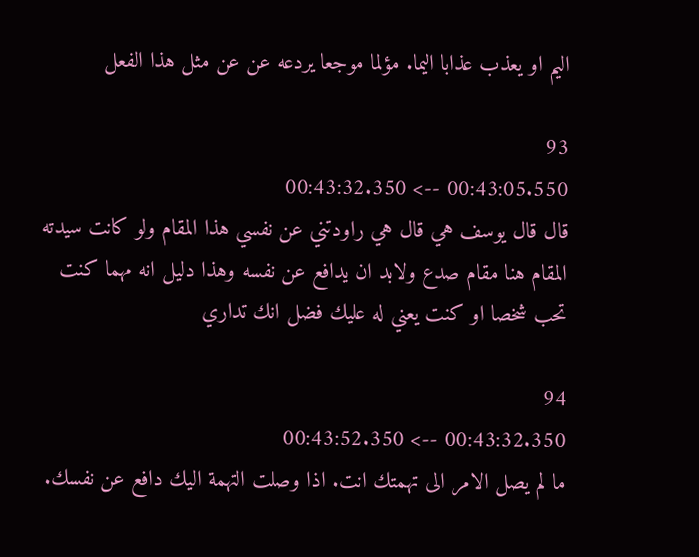اليم او يعذب عذابا اليما. مؤلما موجعا يردعه عن عن مثل هذا الفعل

93
00:43:05.550 --> 00:43:32.350
قال قال يوسف هي قال هي راودتني عن نفسي هذا المقام ولو كانت سيدته المقام هنا مقام صدع ولابد ان يدافع عن نفسه وهذا دليل انه مهما كنت تحب شخصا او كنت يعني له عليك فضل انك تداري

94
00:43:32.350 --> 00:43:52.350
ما لم يصل الامر الى تهمتك انت. اذا وصلت التهمة اليك دافع عن نفسك.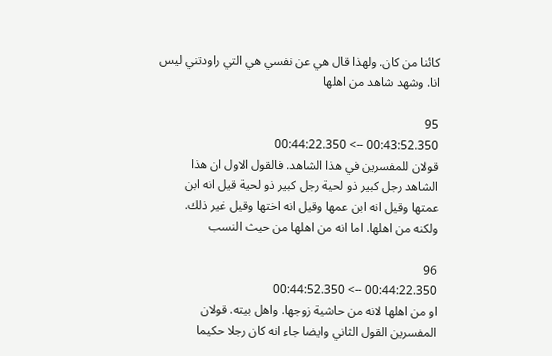كائنا من كان. ولهذا قال هي عن نفسي هي التي راودتني ليس انا. وشهد شاهد من اهلها

95
00:43:52.350 --> 00:44:22.350
قولان للمفسرين في هذا الشاهد. فالقول الاول ان هذا الشاهد رجل كبير ذو لحية رجل كبير ذو لحية قيل انه ابن عمتها وقيل انه ابن عمها وقيل انه اختها وقيل غير ذلك. ولكنه من اهلها. اما انه من اهلها من حيث النسب

96
00:44:22.350 --> 00:44:52.350
او من اهلها لانه من حاشية زوجها. واهل بيته. قولان المفسرين القول الثاني وايضا جاء انه كان رجلا حكيما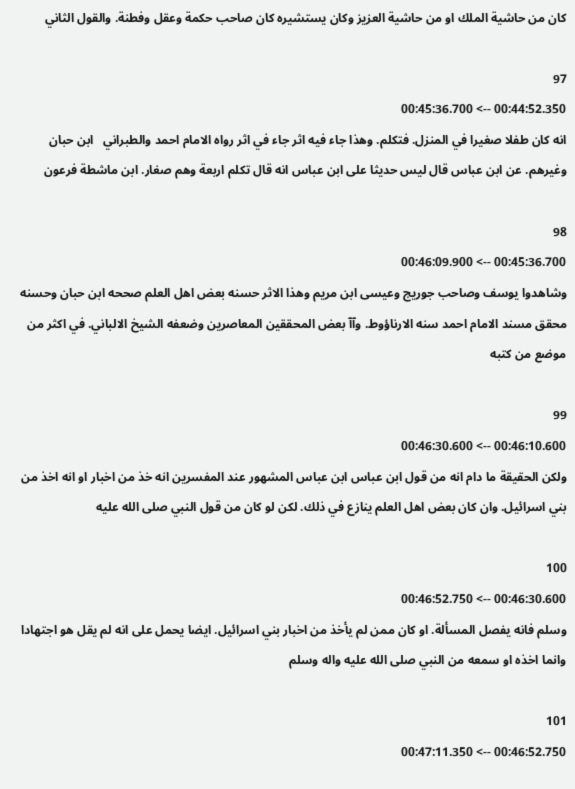كان من حاشية الملك او من حاشية العزيز وكان يستشيره كان صاحب حكمة وعقل وفطنة. والقول الثاني

97
00:44:52.350 --> 00:45:36.700
انه كان طفلا صغيرا في المنزل. فتكلم. وهذا جاء فيه اثر جاء في اثر رواه الامام احمد والطبراني   ابن حبان وغيرهم. عن ابن عباس قال ليس حديثا على ابن عباس انه قال تكلم اربعة وهم صغار. ابن ماشطة فرعون

98
00:45:36.700 --> 00:46:09.900
وشاهدوا يوسف وصاحب جوريج وعيسى ابن مريم وهذا الاثر حسنه بعض اهل العلم صححه ابن حبان وحسنه محقق مسند الامام احمد سنه الارناؤوط. وآآ بعض المحققين المعاصرين وضعفه الشيخ الالباني. في اكثر من موضع من كتبه

99
00:46:10.600 --> 00:46:30.600
ولكن الحقيقة ما دام انه من قول ابن عباس ابن عباس المشهور عند المفسرين انه خذ من اخبار او انه اخذ من بني اسرائيل. وان كان بعض اهل العلم ينازع في ذلك. لكن لو كان من قول النبي صلى الله عليه

100
00:46:30.600 --> 00:46:52.750
وسلم فانه يفصل المسألة. او كان ممن لم يأخذ من اخبار بني اسرائيل. ايضا يحمل على انه لم يقل هو اجتهادا وانما اخذه او سمعه من النبي صلى الله عليه واله وسلم

101
00:46:52.750 --> 00:47:11.350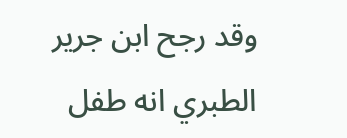وقد رجح ابن جرير الطبري انه طفل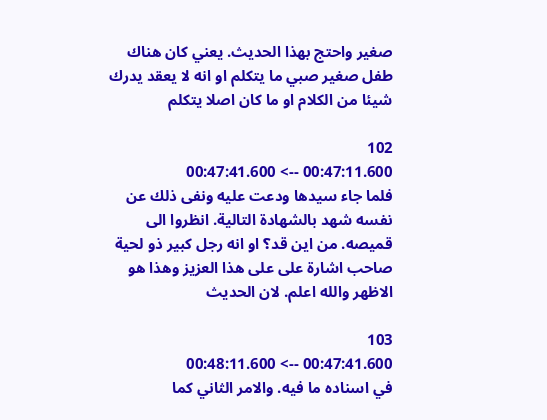صغير واحتج بهذا الحديث. يعني كان هناك طفل صغير صبي ما يتكلم او انه لا يعقد يدرك شيئا من الكلام او ما كان اصلا يتكلم

102
00:47:11.600 --> 00:47:41.600
فلما جاء سيدها ودعت عليه ونفى ذلك عن نفسه شهد بالشهادة التالية. انظروا الى قميصه. من اين قد؟ او انه رجل كبير ذو لحية صاحب اشارة على على هذا العزيز وهذا هو الاظهر والله اعلم. لان الحديث

103
00:47:41.600 --> 00:48:11.600
في اسناده ما فيه. والامر الثاني كما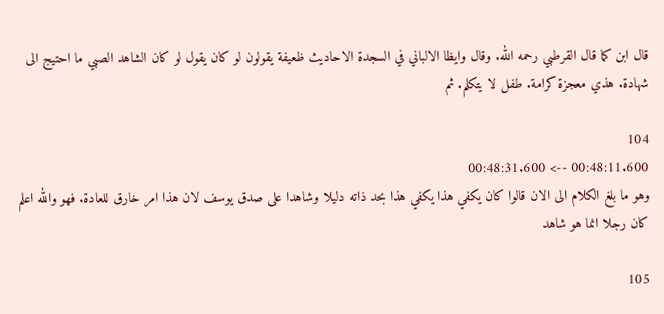قال ابن كما قال القرطبي رحمه الله. وقال وايظا الالباني في السجدة الاحاديث ظعيفة يقولون لو كان يقول لو كان الشاهد الصبي ما احتيج الى شهادة. هذي معجزة كرامة. طفل لا يتكلم. ثم

104
00:48:11.600 --> 00:48:31.600
وهو ما بلغ الكلام الى الان قالوا كان يكفي هذا يكفي هذا بحد ذاته دليلا وشاهدا على صدق يوسف لان هذا امر خارق للعادة. فهو والله اعلم كان رجلا انما هو شاهد

105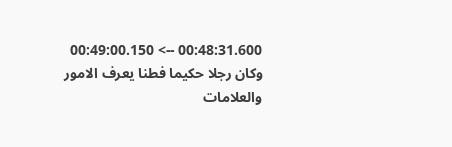00:48:31.600 --> 00:49:00.150
وكان رجلا حكيما فطنا يعرف الامور والعلامات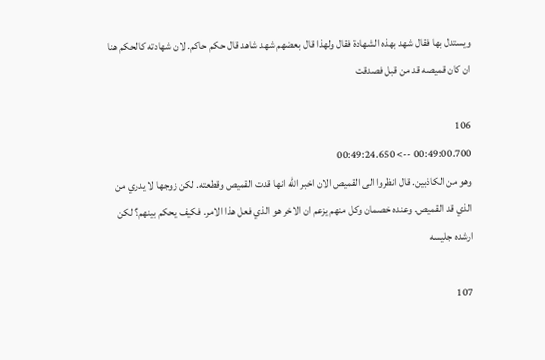ويستدل بها فقال شهد بهذه الشهادة فقال ولهذا قال بعضهم شهد شاهد قال حكم حاكم. لان شهادته كالحكم هنا ان كان قميصه قد من قبل فصدقت

106
00:49:00.700 --> 00:49:24.650
وهو من الكاذبين. قال انظروا الى القميص الان اخبر الله انها قدت القميص وقطعته. لكن زوجها لا يدري من الذي قد القميص. وعنده خصمان وكل منهم يزعم ان الاخر هو الذي فعل هذا الامر. فكيف يحكم بينهم؟ لكن ارشده جليسه

107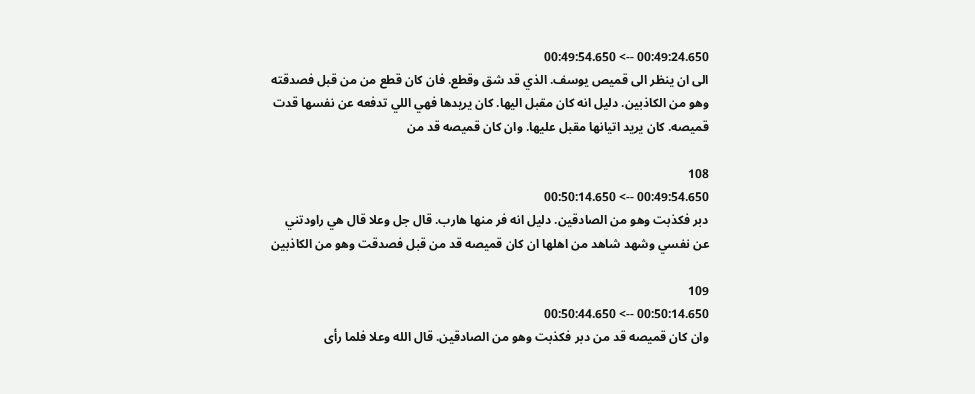00:49:24.650 --> 00:49:54.650
الى ان ينظر الى قميص يوسف. الذي قد شق وقطع. فان كان قطع من من قبل فصدقته وهو من الكاذبين. دليل انه كان مقبل اليها. كان يريدها فهي اللي تدفعه عن نفسها قدت قميصه. كان يريد اتيانها مقبل عليها. وان كان قميصه قد من

108
00:49:54.650 --> 00:50:14.650
دبر فكذبت وهو من الصادقين. دليل انه فر منها هارب. قال جل وعلا قال هي راودتني عن نفسي وشهد شاهد من اهلها ان كان قميصه قد من قبل فصدقت وهو من الكاذبين

109
00:50:14.650 --> 00:50:44.650
وان كان قميصه قد من دبر فكذبت وهو من الصادقين. قال الله وعلا فلما رأى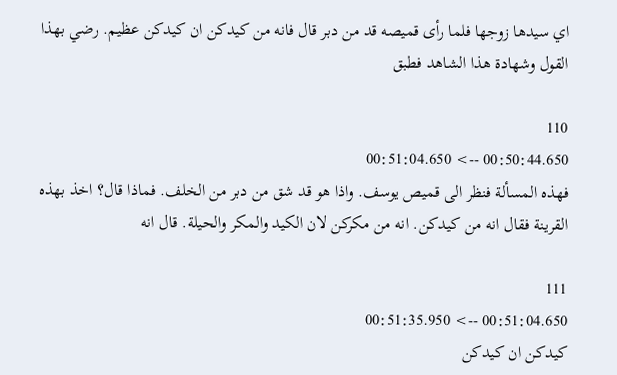اي سيدها زوجها فلما رأى قميصه قد من دبر قال فانه من كيدكن ان كيدكن عظيم. رضي بهذا القول وشهادة هذا الشاهد فطبق

110
00:50:44.650 --> 00:51:04.650
فهذه المسألة فنظر الى قميص يوسف. واذا هو قد شق من دبر من الخلف. فماذا قال؟ اخذ بهذه القرينة فقال انه من كيدكن. انه من مكركن لان الكيد والمكر والحيلة. قال انه

111
00:51:04.650 --> 00:51:35.950
كيدكن ان كيدكن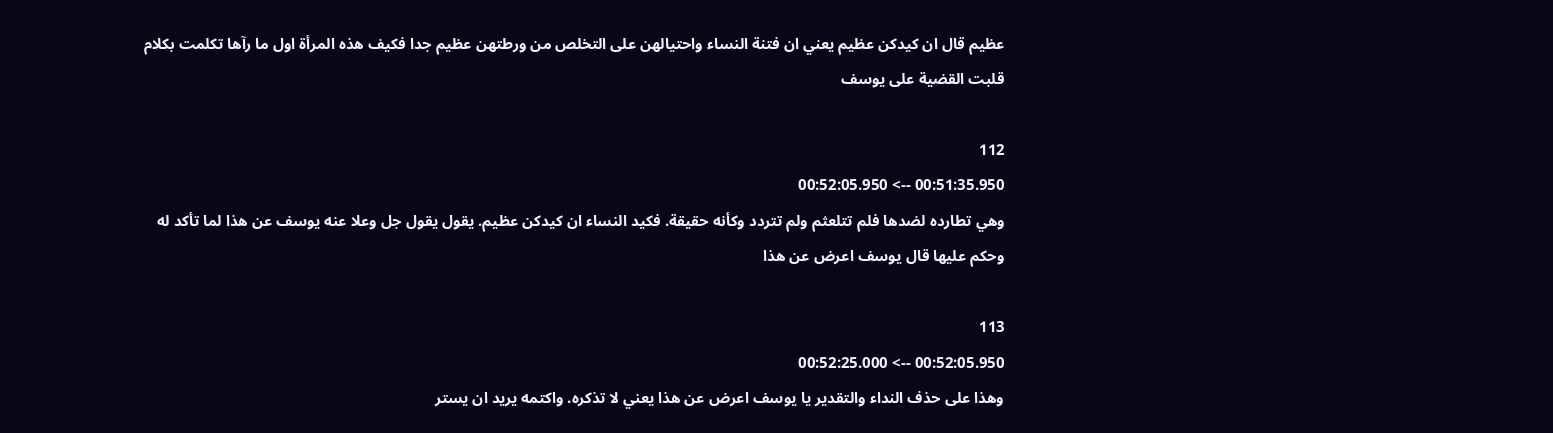عظيم قال ان كيدكن عظيم يعني ان فتنة النساء واحتيالهن على التخلص من ورطتهن عظيم جدا فكيف هذه المرأة اول ما رآها تكلمت بكلام قلبت القضية على يوسف

112
00:51:35.950 --> 00:52:05.950
وهي تطارده لضدها فلم تتلعثم ولم تتردد وكأنه حقيقة. فكيد النساء ان كيدكن عظيم. يقول يقول جل وعلا عنه يوسف عن هذا لما تأكد له وحكم عليها قال يوسف اعرض عن هذا

113
00:52:05.950 --> 00:52:25.000
وهذا على حذف النداء والتقدير يا يوسف اعرض عن هذا يعني لا تذكره. واكتمه يريد ان يستر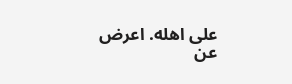على اهله. اعرض عن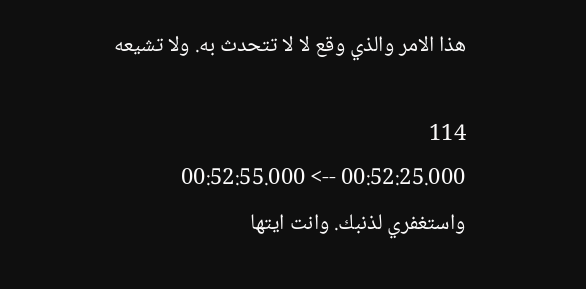هذا الامر والذي وقع لا لا تتحدث به. ولا تشيعه

114
00:52:25.000 --> 00:52:55.000
واستغفري لذنبك. وانت ايتها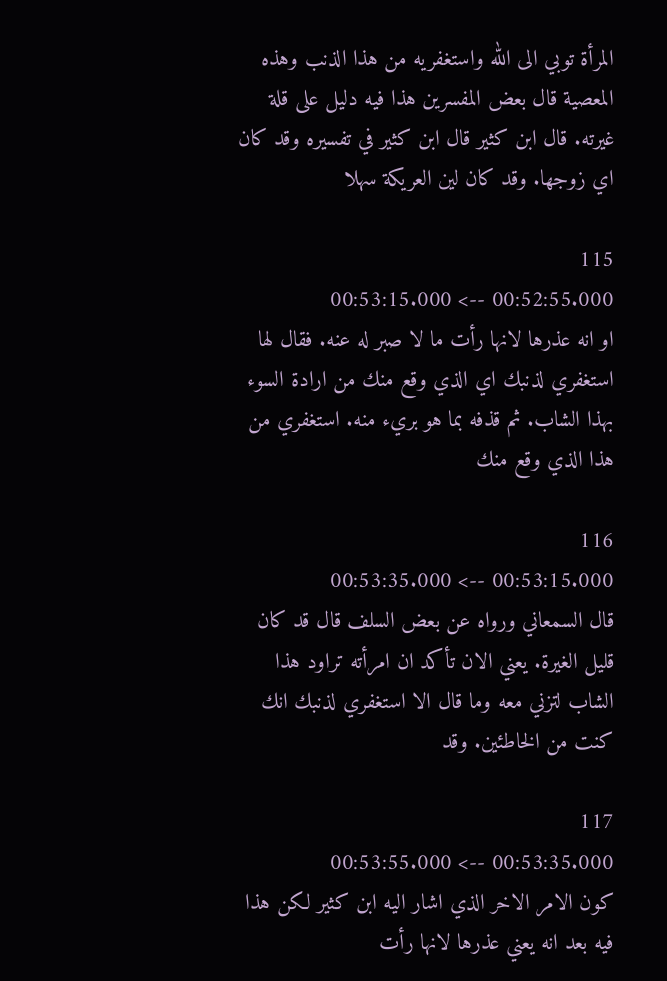المرأة توبي الى الله واستغفريه من هذا الذنب وهذه المعصية قال بعض المفسرين هذا فيه دليل على قلة غيرته. قال ابن كثير قال ابن كثير في تفسيره وقد كان اي زوجها. وقد كان لين العريكة سهلا

115
00:52:55.000 --> 00:53:15.000
او انه عذرها لانها رأت ما لا صبر له عنه. فقال لها استغفري لذنبك اي الذي وقع منك من ارادة السوء بهذا الشاب. ثم قذفه بما هو بريء منه. استغفري من هذا الذي وقع منك

116
00:53:15.000 --> 00:53:35.000
قال السمعاني ورواه عن بعض السلف قال قد كان قليل الغيرة. يعني الان تأكد ان امرأته تراود هذا الشاب لتزني معه وما قال الا استغفري لذنبك انك كنت من الخاطئين. وقد

117
00:53:35.000 --> 00:53:55.000
كون الامر الاخر الذي اشار اليه ابن كثير لكن هذا فيه بعد انه يعني عذرها لانها رأت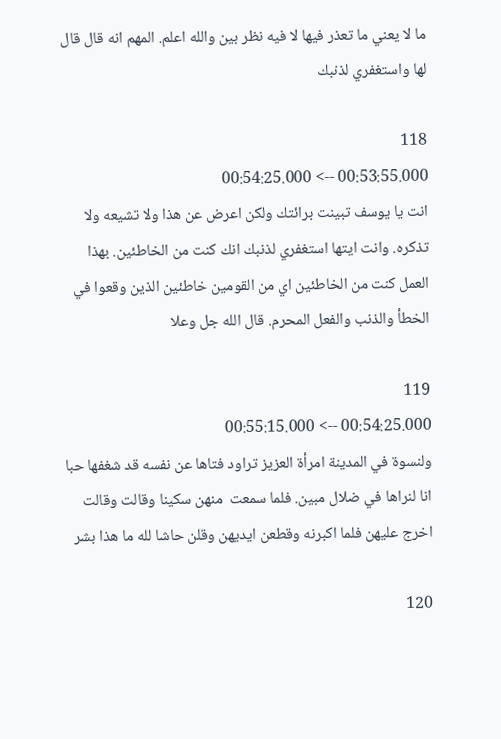ما لا يعني ما تعذر فيها لا فيه نظر بين والله اعلم. المهم انه قال قال لها واستغفري لذنبك

118
00:53:55.000 --> 00:54:25.000
انت يا يوسف تبينت برائتك ولكن اعرض عن هذا ولا تشيعه ولا تذكره. وانت ايتها استغفري لذنبك انك كنت من الخاطئين. بهذا العمل كنت من الخاطئين اي من القومين خاطئين الذين وقعوا في الخطأ والذنب والفعل المحرم. قال الله جل وعلا

119
00:54:25.000 --> 00:55:15.000
ولنسوة في المدينة امرأة العزيز تراود فتاها عن نفسه قد شغفها حبا انا لنراها في ضلال مبين. فلما سمعت  منهن سكينا وقالت وقالت اخرج عليهن فلما اكبرنه وقطعن ايديهن وقلن حاشا لله ما هذا بشر

120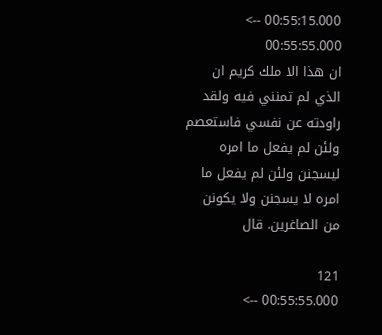00:55:15.000 --> 00:55:55.000
ان هذا الا ملك كريم ان الذي لم تمنني فيه ولقد راودته عن نفسي فاستعصم ولئن لم يفعل ما امره ليسجنن ولئن لم يفعل ما امره لا يسجنن ولا يكونن من الصاغرين. قال

121
00:55:55.000 -->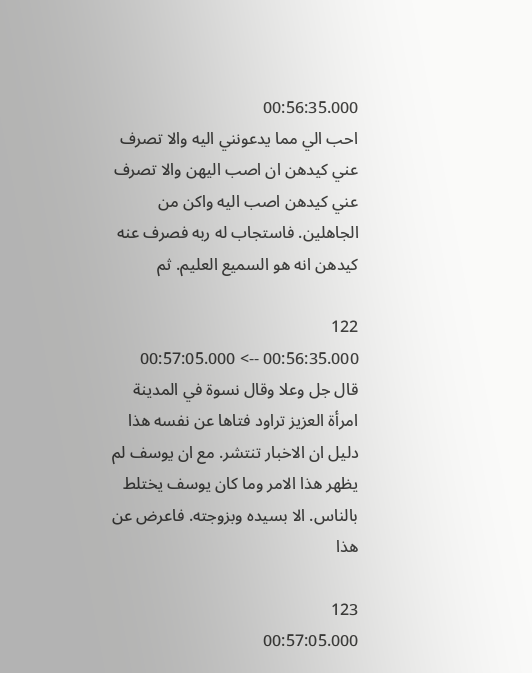00:56:35.000
احب الي مما يدعونني اليه والا تصرف عني كيدهن ان اصب اليهن والا تصرف عني كيدهن اصب اليه واكن من الجاهلين. فاستجاب له ربه فصرف عنه كيدهن انه هو السميع العليم. ثم

122
00:56:35.000 --> 00:57:05.000
قال جل وعلا وقال نسوة في المدينة امرأة العزيز تراود فتاها عن نفسه هذا دليل ان الاخبار تنتشر. مع ان يوسف لم يظهر هذا الامر وما كان يوسف يختلط بالناس. الا بسيده وبزوجته. فاعرض عن هذا

123
00:57:05.000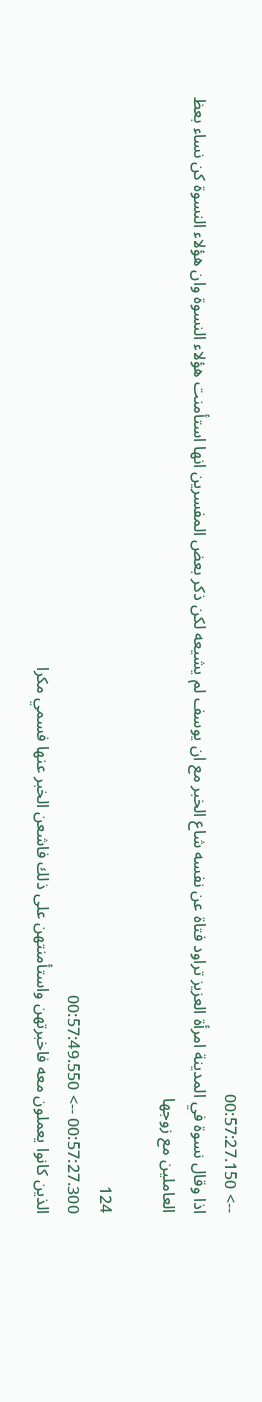--> 00:57:27.150
اذا وقال نسوة في المدينة امرأة العزيز تراود فتاة عن نفسه شاع الخبر مع ان يوسف لم يشيعه لكن ذكر بعض المفسرين انها استأمنت هؤلاء النسوة وان هؤلاء النسوة كن نساء بعظ العاملين مع زوجها

124
00:57:27.300 --> 00:57:49.550
الذين كانوا يعملون معه فاخبرتهن واستأمنتهن على ذلك فاشعن الخبر عنها فسمي مكرا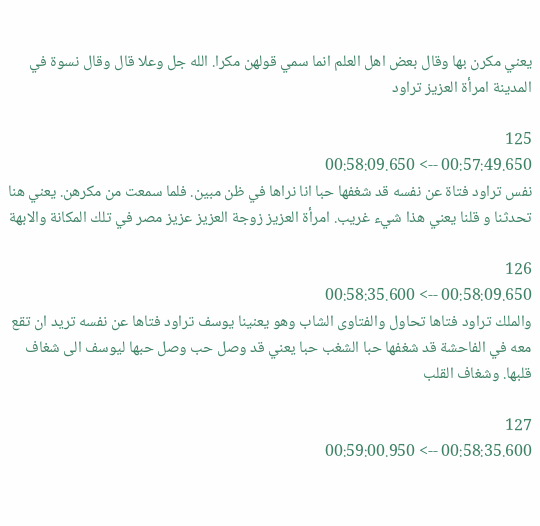يعني مكرن بها وقال بعض اهل العلم انما سمي قولهن مكرا. الله جل وعلا قال وقال نسوة في المدينة امرأة العزيز تراود

125
00:57:49.650 --> 00:58:09.650
نفس تراود فتاة عن نفسه قد شغفها حبا انا نراها في ظن مبين. فلما سمعت من مكرهن. يعني هنا تحدثنا و قلنا يعني هذا شيء غريب. امرأة العزيز زوجة العزيز عزيز مصر في تلك المكانة والابهة

126
00:58:09.650 --> 00:58:35.600
والملك تراود فتاها تحاول والفتاوى الشاب وهو يعنينا يوسف تراود فتاها عن نفسه تريد ان تقع معه في الفاحشة قد شغفها حبا الشغب حبا يعني قد وصل حب وصل حبها ليوسف الى شغاف قلبها. وشغاف القلب

127
00:58:35.600 --> 00:59:00.950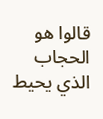قالوا هو الحجاب الذي يحيط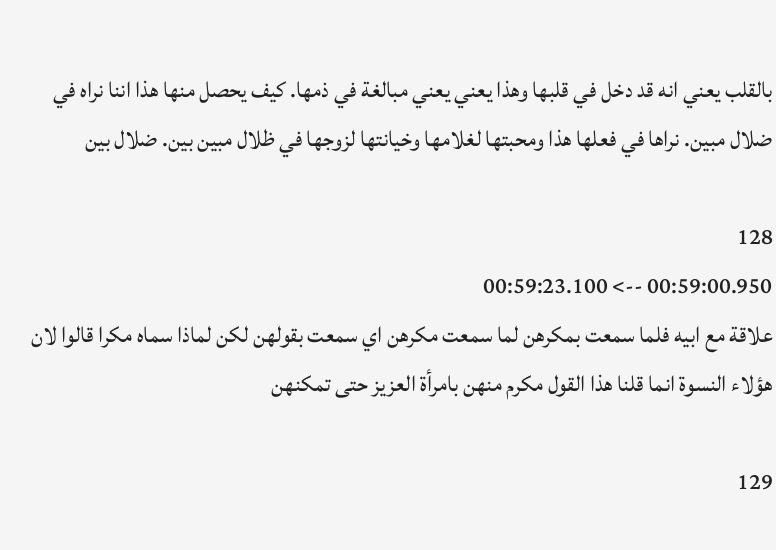بالقلب يعني انه قد دخل في قلبها وهذا يعني يعني مبالغة في ذمها. كيف يحصل منها هذا اننا نراه في ضلال مبين. نراها في فعلها هذا ومحبتها لغلامها وخيانتها لزوجها في ظلال مبين بين. ضلال بين

128
00:59:00.950 --> 00:59:23.100
علاقة مع ابيه فلما سمعت بمكرهن لما سمعت مكرهن اي سمعت بقولهن لكن لماذا سماه مكرا قالوا لان هؤلاء النسوة انما قلنا هذا القول مكرم منهن بامرأة العزيز حتى تمكنهن

129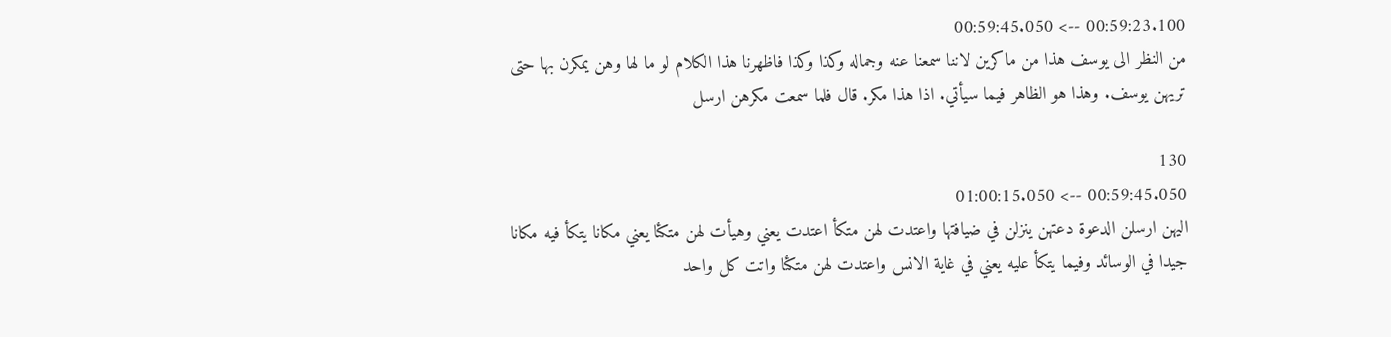00:59:23.100 --> 00:59:45.050
من النظر الى يوسف هذا من ماكرين لاننا سمعنا عنه وجماله وكذا وكذا فاظهرنا هذا الكلام لو ما لها وهن يمكرن بها حتى تريهن يوسف. وهذا هو الظاهر فيما سيأتي. اذا هذا مكر. قال فلما سمعت مكرهن ارسل

130
00:59:45.050 --> 01:00:15.050
اليهن ارسلن الدعوة دعتهن ينزلن في ضيافتها واعتدت لهن متكأ اعتدت يعني وهيأت لهن متكئا يعني مكانا يتكأ فيه مكانا جيدا في الوسائد وفيما يتكأ عليه يعني في غاية الانس واعتدت لهن متكئا واتت كل واحد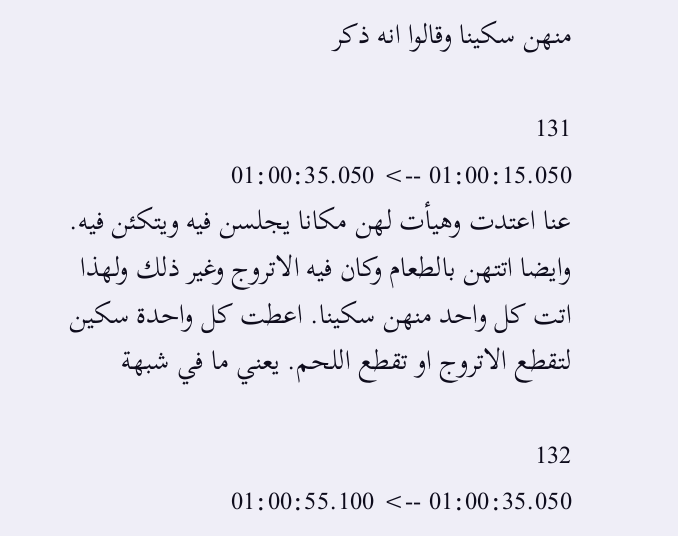منهن سكينا وقالوا انه ذكر

131
01:00:15.050 --> 01:00:35.050
عنا اعتدت وهيأت لهن مكانا يجلسن فيه ويتكئن فيه. وايضا اتتهن بالطعام وكان فيه الاتروج وغير ذلك ولهذا اتت كل واحد منهن سكينا. اعطت كل واحدة سكين لتقطع الاتروج او تقطع اللحم. يعني ما في شبهة

132
01:00:35.050 --> 01:00:55.100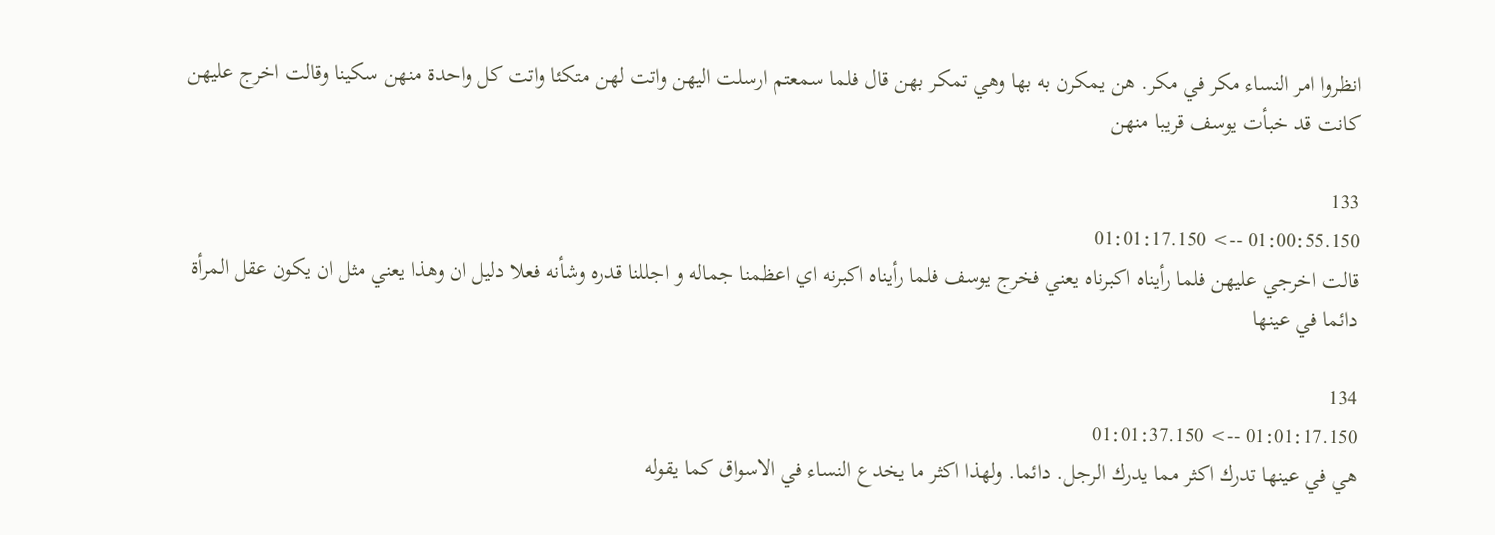انظروا امر النساء مكر في مكر. هن يمكرن به بها وهي تمكر بهن قال فلما سمعتم ارسلت اليهن واتت لهن متكئا واتت كل واحدة منهن سكينا وقالت اخرج عليهن كانت قد خبأت يوسف قريبا منهن

133
01:00:55.150 --> 01:01:17.150
قالت اخرجي عليهن فلما رأيناه اكبرناه يعني فخرج يوسف فلما رأيناه اكبرنه اي اعظمنا جماله و اجللنا قدره وشأنه فعلا دليل ان وهذا يعني مثل ان يكون عقل المرأة دائما في عينها

134
01:01:17.150 --> 01:01:37.150
هي في عينها تدرك اكثر مما يدرك الرجل. دائما. ولهذا اكثر ما يخدع النساء في الاسواق كما يقوله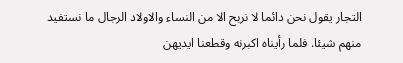التجار يقول نحن دائما لا نربح الا من النساء والاولاد الرجال ما نستفيد منهم شيئا. فلما رأيناه اكبرنه وقطعنا ايديهن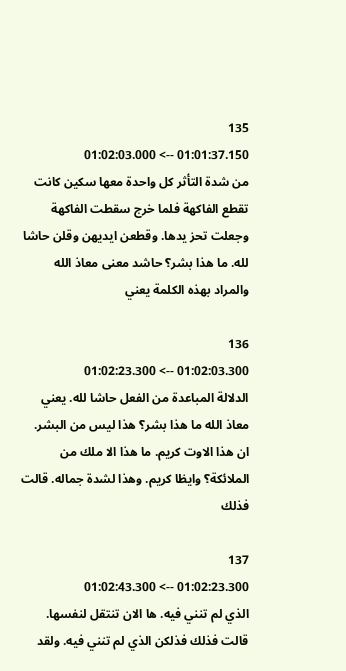135
01:01:37.150 --> 01:02:03.000
من شدة التأثر كل واحدة معها سكين كانت تقطع الفاكهة فلما خرج سقطت الفاكهة وجعلت تحز يدها. وقطعن ايديهن وقلن حاشا لله. ما هذا بشر؟ حاشد معنى معاذ الله والمراد بهذه الكلمة يعني

136
01:02:03.300 --> 01:02:23.300
الدلالة المباعدة من الفعل حاشا لله. يعني معاذ الله ما هذا بشر؟ هذا ليس من البشر. ان هذا الاوت كريم. ما هذا الا ملك من الملائكة؟ وايظا كريم. وهذا لشدة جماله. قالت فذلك

137
01:02:23.300 --> 01:02:43.300
الذي لم تنني فيه. ها الان تنتقل لنفسها. قالت فذلك فذلكن الذي لم تنني فيه. ولقد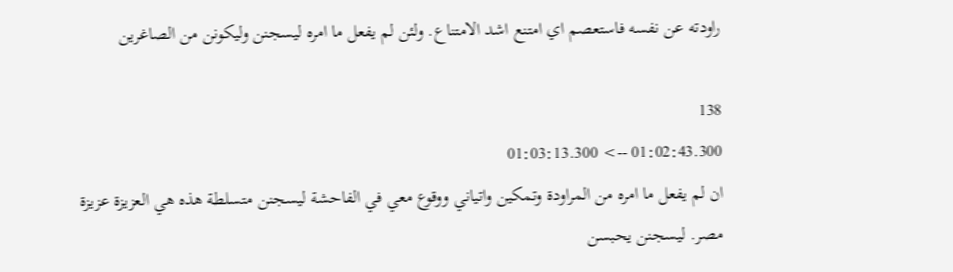راودته عن نفسه فاستعصم اي امتنع اشد الامتناع. ولئن لم يفعل ما امره ليسجنن وليكونن من الصاغرين

138
01:02:43.300 --> 01:03:13.300
ان لم يفعل ما امره من المراودة وتمكين واتياني ووقوع معي في الفاحشة ليسجنن متسلطة هذه هي العزيزة عزيزة مصر. ليسجنن يحبسن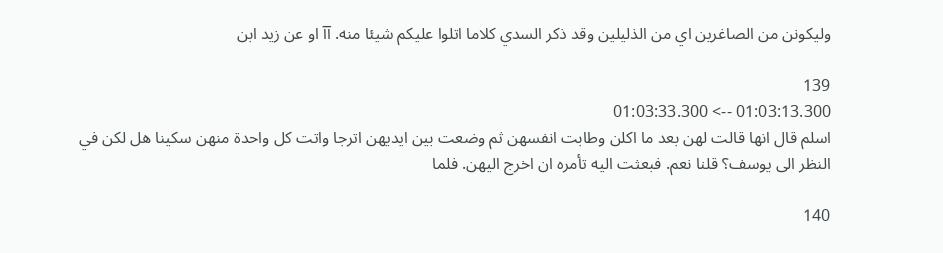وليكونن من الصاغرين اي من الذليلين وقد ذكر السدي كلاما اتلوا عليكم شيئا منه. آآ او عن زيد ابن

139
01:03:13.300 --> 01:03:33.300
اسلم قال انها قالت لهن بعد ما اكلن وطابت انفسهن ثم وضعت بين ايديهن اترجا واتت كل واحدة منهن سكينا هل لكن في النظر الى يوسف؟ قلنا نعم. فبعثت اليه تأمره ان اخرج اليهن. فلما

140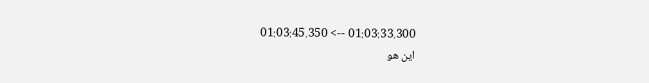01:03:33.300 --> 01:03:45.350
اين هو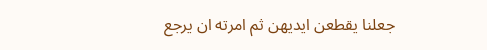جعلنا يقطعن ايديهن ثم امرته ان يرجع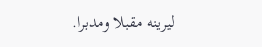ليرينه مقبلا ومدبرا.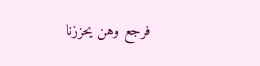فرجع وهن يحززنا